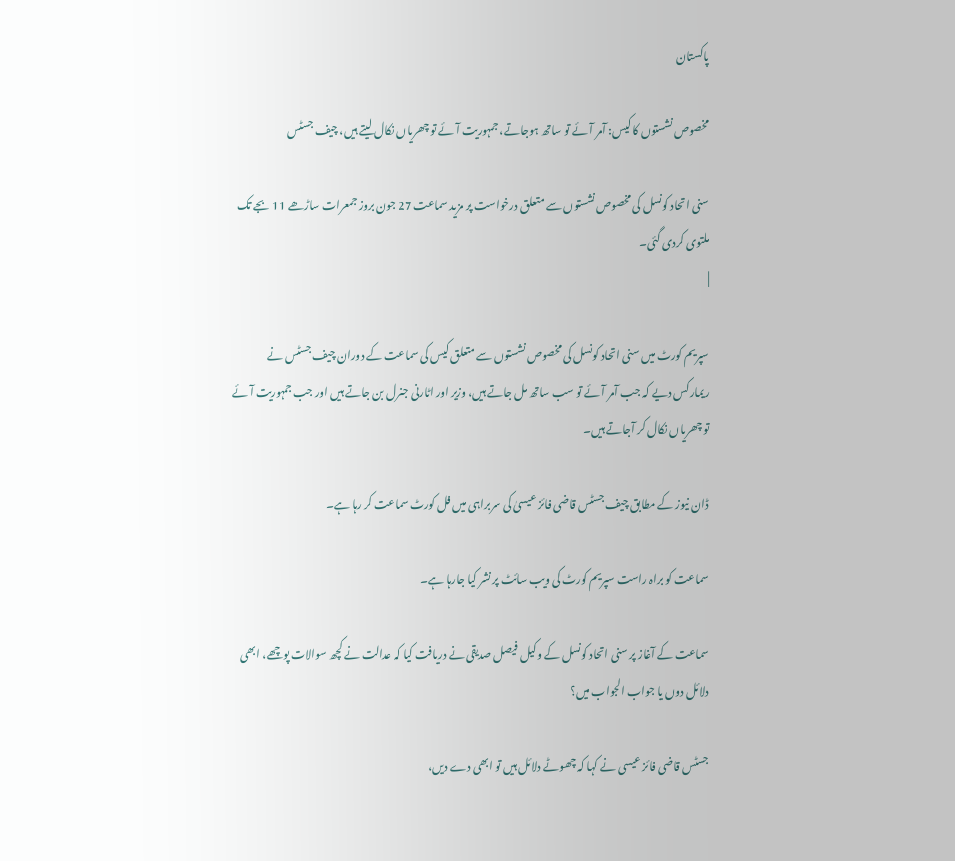پاکستان

مخصوص نشستوں کا کیس: آمر آئے تو ساتھ ہوجاتے، جمہوریت آئے تو چھریاں نکال لیتے ہیں، چیف جسٹس

سنی اتحاد کونسل کی مخصوص نشستوں سے متعلق درخواست پر مزید سماعت 27 جون بروز جمعرات ساڑھے 11 بجے تک ملتوی کردی گئی۔
|

سپریم کورٹ میں سنی اتحاد کونسل کی مخصوص نشستوں سے متعلق کیس کی سماعت کے دوران چیف جسٹس نے ریمارکس دیے کہ جب آمر آئے تو سب ساتھ مل جاتے ہیں، وزیر اور اٹارنی جنرل بن جاتے ہیں اور جب جمہوریت آئے تو چھریاں نکال کر آجاتے ہیں۔

ڈان نیوز کے مطابق چیف جسٹس قاضی فائز عیسیٰ کی سربراہی میں فل کورٹ سماعت کر رہا ہے۔

سماعت کو براہ راست سپریم کورٹ کی ویب سائٹ پر نشر کیا جارہا ہے۔

سماعت کے آغاز پر سنی اتحاد کونسل کے وکیل فیصل صدیقی نے دریافت کیا کہ عدالت نے کچھ سوالات پوچھے، ابھی دلائل دوں یا جواب الجواب میں؟

جسٹس قاضی فائز عیسی نے کہا کہ چھوٹے دلائل ہیں تو ابھی دے دیں،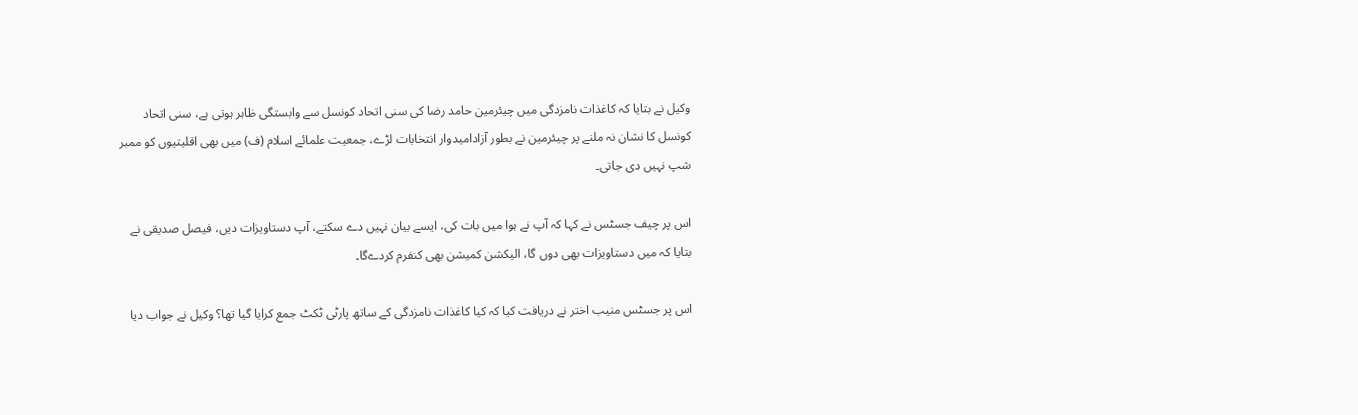وکیل نے بتایا کہ کاغذات نامزدگی میں چیئرمین حامد رضا کی سنی اتحاد کونسل سے وابستگی ظاہر ہوتی ہے، سنی اتحاد کونسل کا نشان نہ ملنے پر چیئرمین نے بطور آزادامیدوار انتخابات لڑے، جمعیت علمائے اسلام (ف) میں بھی اقلیتیوں کو ممبر شپ نہیں دی جاتی۔

اس پر چیف جسٹس نے کہا کہ آپ نے ہوا میں بات کی، ایسے بیان نہیں دے سکتے، آپ دستاویزات دیں، فیصل صدیقی نے بتایا کہ میں دستاویزات بھی دوں گا، الیکشن کمیشن بھی کنفرم کردےگا۔

اس پر جسٹس منیب اختر نے دریافت کیا کہ کیا کاغذات نامزدگی کے ساتھ پارٹی ٹکٹ جمع کرایا گیا تھا؟ وکیل نے جواب دیا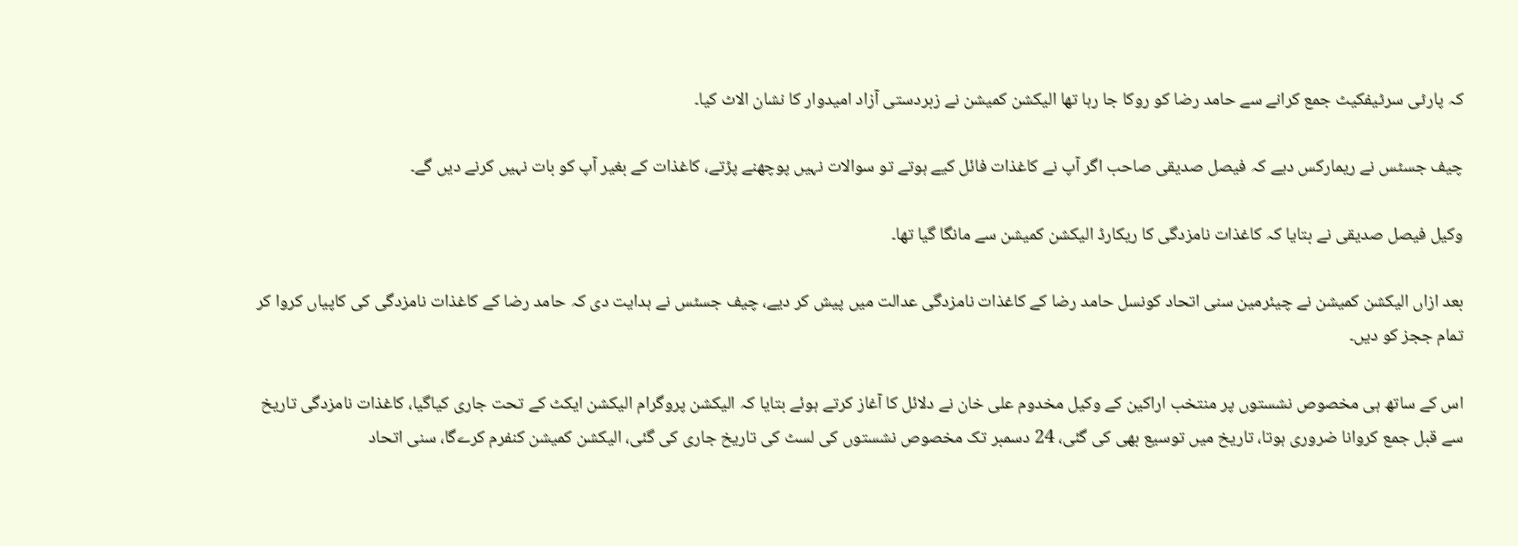کہ پارٹی سرٹیفکیٹ جمع کرانے سے حامد رضا کو روکا جا رہا تھا الیکشن کمیشن نے زبردستی آزاد امیدوار کا نشان الاٹ کیا۔

چیف جسٹس نے ریمارکس دیے کہ فیصل صدیقی صاحب اگر آپ نے کاغذات فائل کیے ہوتے تو سوالات نہیں پوچھنے پڑتے، کاغذات کے بغیر آپ کو بات نہیں کرنے دیں گے۔

وکیل فیصل صدیقی نے بتایا کہ کاغذات نامزدگی کا ریکارڈ الیکشن کمیشن سے مانگا گیا تھا۔

بعد ازاں الیکشن کمیشن نے چیئرمین سنی اتحاد کونسل حامد رضا کے کاغذات نامزدگی عدالت میں پیش کر دیے، چیف جسٹس نے ہدایت دی کہ حامد رضا کے کاغذات نامزدگی کی کاپیاں کروا کر تمام ججز کو دیں۔

اس کے ساتھ ہی مخصوص نشستوں پر منتخب اراکین کے وکیل مخدوم علی خان نے دلائل کا آغاز کرتے ہوئے بتایا کہ الیکشن پروگرام الیکشن ایکٹ کے تحت جاری کیاگیا، کاغذات نامزدگی تاریخ سے قبل جمع کروانا ضروری ہوتا، تاریخ میں توسیع بھی کی گئی، 24 دسمبر تک مخصوص نشستوں کی لسٹ کی تاریخ جاری کی گئی، الیکشن کمیشن کنفرم کرےگا، سنی اتحاد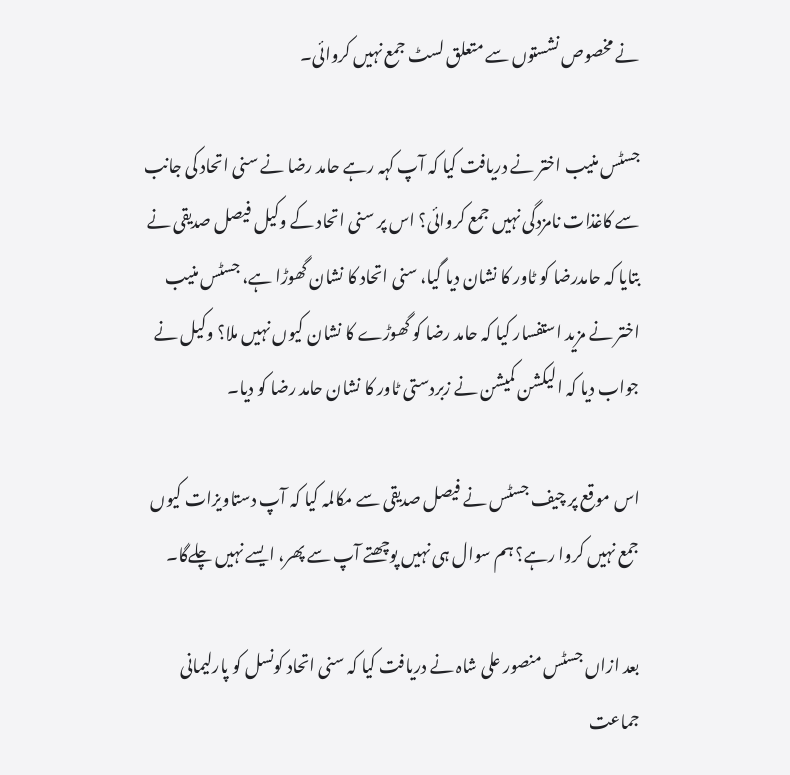نے مخصوص نشستوں سے متعلق لسٹ جمع نہیں کروائی۔

جسٹس منیب اختر نے دریافت کیا کہ آپ کہہ رہے حامد رضا نے سنی اتحاد کی جانب سے کاغذات نامزدگی نہیں جمع کروائی؟ اس پر سنی اتحاد کے وکیل فیصل صدیقی نے بتایا کہ حامدرضا کو ٹاور کا نشان دیا گیا، سنی اتحاد کا نشان گھوڑا ہے، جسٹس منیب اختر نے مزید استفسار کیا کہ حامد رضا کو گھوڑے کا نشان کیوں نہیں ملا؟ وکیل نے جواب دیا کہ الیکشن کمیشن نے زبردستی ٹاور کا نشان حامد رضا کو دیا۔

اس موقع پر چیف جسٹس نے فیصل صدیقی سے مکالمہ کیا کہ آپ دستاویزات کیوں جمع نہیں کروا رہے؟ ہم سوال ہی نہیں پوچھتے آپ سے پھر، ایسے نہیں چلےگا۔

بعد ازاں جسٹس منصور علی شاہ نے دریافت کیا کہ سنی اتحاد کونسل کو پارلیمانی جماعت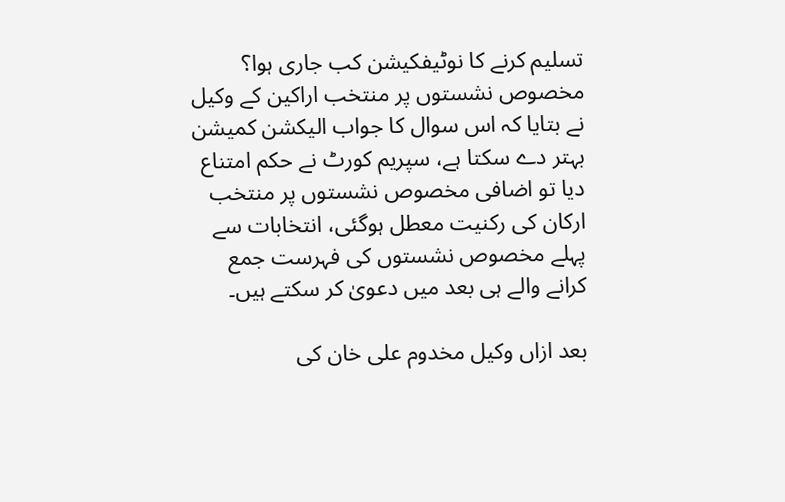تسلیم کرنے کا نوٹیفکیشن کب جاری ہوا؟ مخصوص نشستوں پر منتخب اراکین کے وکیل نے بتایا کہ اس سوال کا جواب الیکشن کمیشن بہتر دے سکتا ہے، سپریم کورٹ نے حکم امتناع دیا تو اضافی مخصوص نشستوں پر منتخب ارکان کی رکنیت معطل ہوگئی، انتخابات سے پہلے مخصوص نشستوں کی فہرست جمع کرانے والے ہی بعد میں دعویٰ کر سکتے ہیں۔

بعد ازاں وکیل مخدوم علی خان کی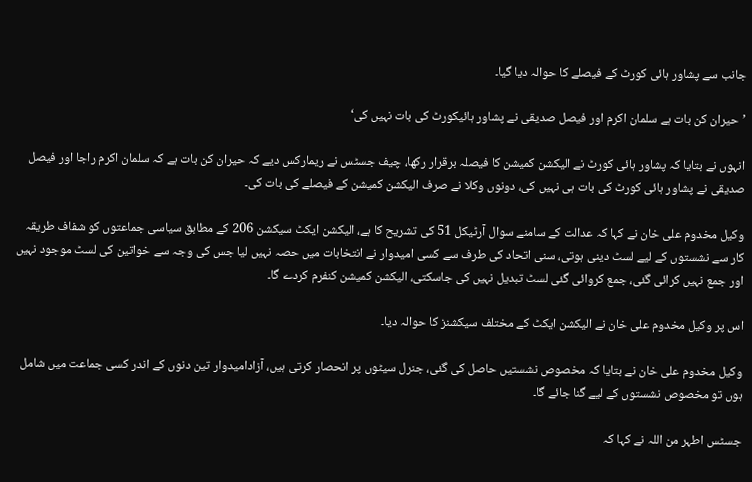جانب سے پشاور ہائی کورٹ کے فیصلے کا حوالہ دیا گیا۔

’حیران کن بات ہے سلمان اکرم اور فیصل صدیقی نے پشاور ہائیکورٹ کی بات نہیں کی‘

انہوں نے بتایا کہ پشاور ہائی کورٹ نے الیکشن کمیشن کا فیصلہ برقرار رکھا، چیف جسٹس نے ریمارکس دیے کہ حیران کن بات ہے کہ سلمان اکرم راجا اور فیصل صدیقی نے پشاور ہائی کورٹ کی بات ہی نہیں کی، دونوں وکلا نے صرف الیکشن کمیشن کے فیصلے کی بات کی۔

وکیل مخدوم علی خان نے کہا کہ عدالت کے سامنے سوال آرٹیکل 51 کی تشریح کا ہے، الیکشن ایکٹ سیکشن 206 کے مطابق سیاسی جماعتوں کو شفاف طریقہ کار سے نشستوں کے لیے لسٹ دینی ہوتی، سنی اتحاد کی طرف سے کسی امیدوار نے انتخابات میں حصہ نہیں لیا جس کی وجہ سے خواتین کی لسٹ موجود نہیں اور جمع نہیں کرائی گئی، جمع کروائی گئی لسٹ تبدیل نہیں کی جاسکتی، الیکشن کمیشن کنفرم کردے گا۔

اس پر وکیل مخدوم علی خان نے الیکشن ایکٹ کے مختلف سیکشنز کا حوالہ دیا۔

وکیل مخدوم علی خان نے بتایا کہ مخصوص نشستیں حاصل کی گئی، جنرل سیٹوں پر انحصار کرتی ہیں، آزادامیدوار تین دنوں کے اندر کسی جماعت میں شامل ہوں تو مخصوص نشستوں کے لیے گنا جائے گا۔

جسٹس اطہر من اللہ نے کہا کہ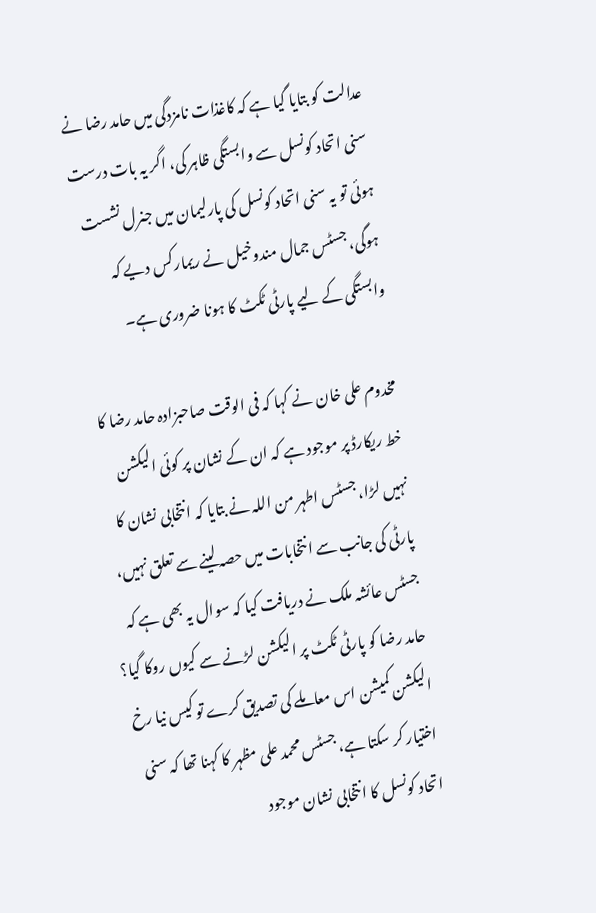عدالت کو بتایا گیا ہے کہ کاغذات نامزدگی میں حامد رضا نے سنی اتحاد کونسل سے وابستگی ظاہر کی، اگر یہ بات درست ہوئی تو یہ سنی اتحاد کونسل کی پارلیمان میں جنرل نشست ہوگی، جسٹس جمال مندوخیل نے ریمارکس دیے کہ وابستگی کے لیے پارٹی ٹکٹ کا ہونا ضروری ہے۔

مخدوم علی خان نے کہا کہ فی الوقت صاحبزادہ حامد رضا کا خط ریکارڈ پر موجود ہے کہ ان کے نشان پر کوئی الیکشن نہیں لڑا، جسٹس اطہر من اللہ نے بتایا کہ انتخابی نشان کا پارٹی کی جانب سے انتخابات میں حصہ لینے سے تعلق نہیں، جسٹس عائشہ ملک نے دریافت کیا کہ سوال یہ بھی ہے کہ حامد رضا کو پارٹی ٹکٹ پر الیکشن لڑنے سے کیوں روکا گیا؟ الیکشن کمیشن اس معاملے کی تصدیق کرے تو کیس نیا رخ اختیار کر سکتا ہے، جسٹس محمد علی مظہر کا کہنا تھا کہ سنی اتحاد کونسل کا انتخابی نشان موجود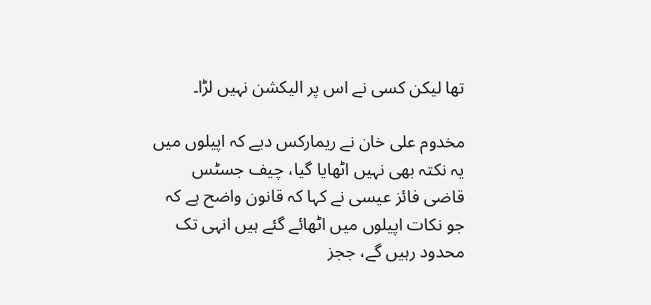تھا لیکن کسی نے اس پر الیکشن نہیں لڑا۔

مخدوم علی خان نے ریمارکس دیے کہ اپیلوں میں یہ نکتہ بھی نہیں اٹھایا گیا، چیف جسٹس قاضی فائز عیسی نے کہا کہ قانون واضح ہے کہ جو نکات اپیلوں میں اٹھائے گئے ہیں انہی تک محدود رہیں گے، ججز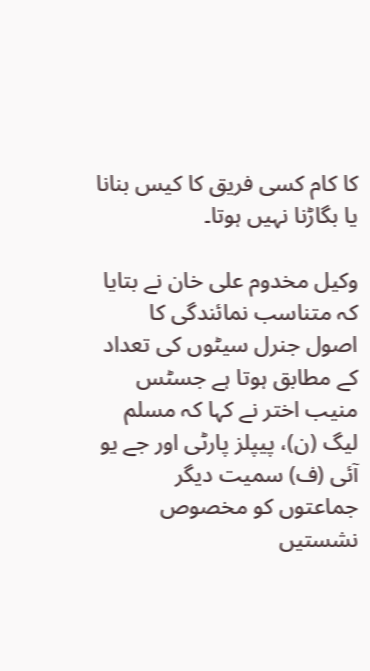کا کام کسی فریق کا کیس بنانا یا بگاڑنا نہیں ہوتا۔

وکیل مخدوم علی خان نے بتایا کہ متناسب نمائندگی کا اصول جنرل سیٹوں کی تعداد کے مطابق ہوتا ہے جسٹس منیب اختر نے کہا کہ مسلم لیگ (ن)، پیپلز پارٹی اور جے یو آئی (ف) سمیت دیگر جماعتوں کو مخصوص نشستیں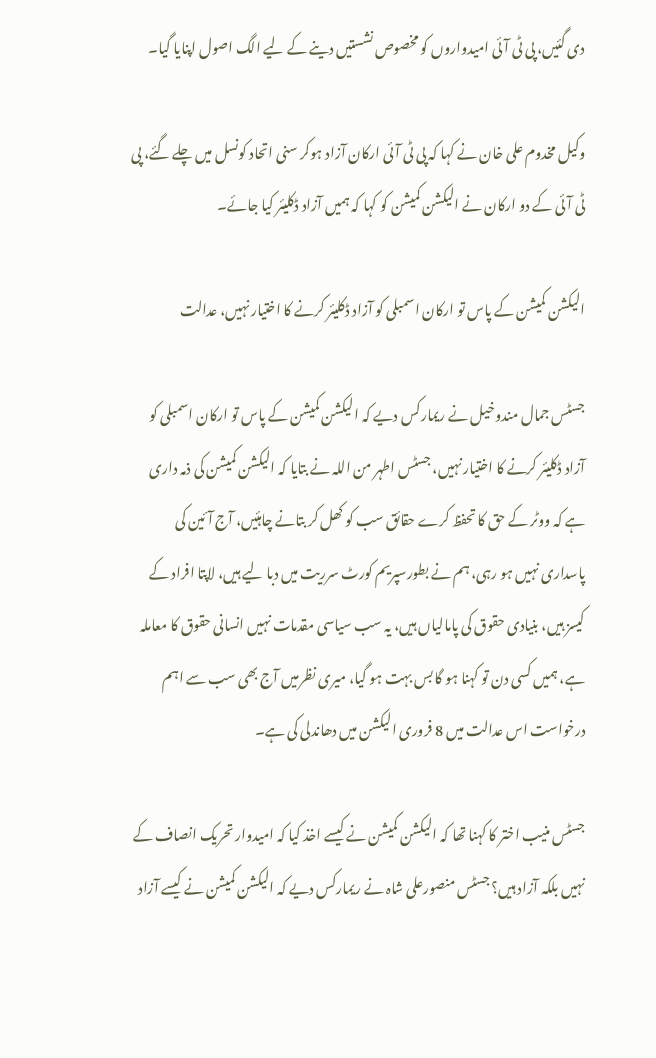دی گئیں، پی ٹی آئی امیدواروں کو مخصوص نشستیں دینے کے لیے الگ اصول اپنایا گیا۔

وکیل مخدوم علی خان نے کہا کہ پی ٹی آئی ارکان آزاد ہوکر سنی اتحاد کونسل میں چلے گئے، پی ٹی آئی کے دو ارکان نے الیکشن کمیشن کو کہا کہ ہمیں آزاد ڈکلیئر کیا جائے۔

الیکشن کمیشن کے پاس تو ارکان اسمبلی کو آزاد ڈکلیئر کرنے کا اختیار نہیں، عدالت

جسٹس جمال مندوخیل نے ریمارکس دیے کہ الیکشن کمیشن کے پاس تو ارکان اسمبلی کو آزاد ڈکلیئر کرنے کا اختیار نہیں، جسٹس اطہر من اللہ نے بتایا کہ الیکشن کمیشن کی ذمہ داری ہے کہ ووٹر کے حق کا تحفظ کرے حقائق سب کو کھل کر بتانے چاہئیں، آج آئین کی پاسداری نہیں ہو رہی، ہم نے بطورسپریم کورٹ سرریت میں دبا لیے ہیں، لاپتا افراد کے کیسز ہیں، بنیادی حقوق کی پامالیاں ہیں، یہ سب سیاسی مقدمات نہیں انسانی حقوق کا معاملہ ہے، ہمیں کسی دن تو کہنا ہو گا بس بہت ہو گیا، میری نظرمیں آج بھی سب سے اہم درخواست اس عدالت میں 8 فروری الیکشن میں دھاندلی کی ہے۔

جسٹس منیب اختر کا کہنا تھا کہ الیکشن کمیشن نے کیسے اخذ کیا کہ امیدوار تحریک انصاف کے نہیں بلکہ آزاد ہیں؟ جسٹس منصورعلی شاہ نے ریمارکس دیے کہ الیکشن کمیشن نے کیسے آزاد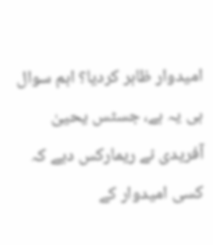امیدوار ظاہر کردیا؟ اہم سوال ہی یہ ہے، جسٹس یحییٰ آفریدی نے ریمارکس دیے کہ کسی امیدوار کے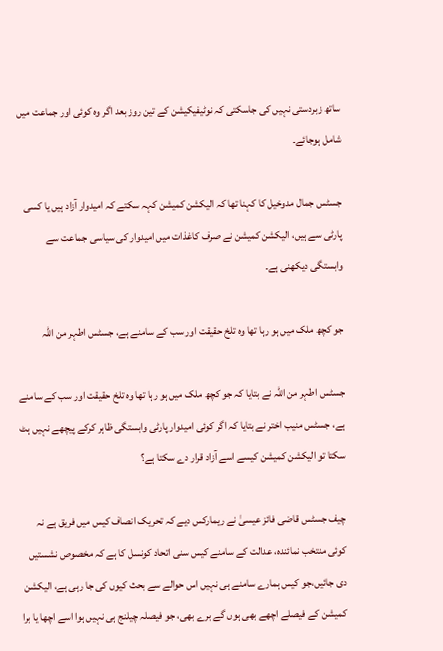ساتھ زبردستی نہیں کی جاسکتی کہ نوٹیفیکیشن کے تین روز بعد اگر وہ کوئی اور جماعت میں شامل ہوجائے۔

جسٹس جمال مدوخیل کا کہنا تھا کہ الیکشن کمیشن کہہ سکتے کہ امیدوار آزاد ہیں یا کسی پارٹی سے ہیں، الیکشن کمیشن نے صرف کاغذات میں امیدوار کی سیاسی جماعت سے وابستگی دیکھنی ہے۔

جو کچھ ملک میں ہو رہا تھا وہ تلخ حقیقت اور سب کے سامنے ہے، جسٹس اطہر من اللہ

جسٹس اطہر من اللہ نے بتایا کہ جو کچھ ملک میں ہو رہا تھا وہ تلخ حقیقت اور سب کے سامنے ہے، جسٹس منیب اختر نے بتایا کہ اگر کوئی امیدوار پارٹی وابستگی ظاہر کرکے پیچھے نہیں ہٹ سکتا تو الیکشن کمیشن کیسے اسے آزاد قرار دے سکتا ہے؟

چیف جسٹس قاضی فائز عیسیٰ نے ریمارکس دیے کہ تحریک انصاف کیس میں فریق ہے نہ کوئی منتخب نمائندہ، عدالت کے سامنے کیس سنی اتحاد کونسل کا ہے کہ مخصوص نشستیں دی جائیں،جو کیس ہمارے سامنے ہی نہیں اس حوالے سے بحث کیوں کی جا رہی ہے، الیکشن کمیشن کے فیصلے اچھے بھی ہوں گے برے بھی، جو فیصلہ چیلنج ہی نہیں ہوا اسے اچھا یا برا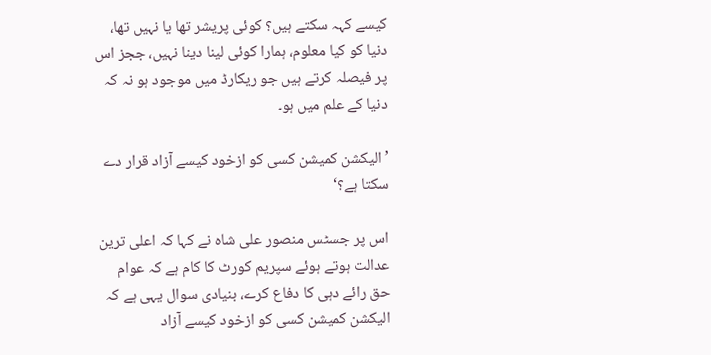کیسے کہہ سکتے ہیں؟ کوئی پریشر تھا یا نہیں تھا، دنیا کو کیا معلوم، ہمارا کوئی لینا دینا نہیں، ججز اس پر فیصلہ کرتے ہیں جو ریکارڈ میں موجود ہو نہ کہ دنیا کے علم میں ہو۔

’الیکشن کمیشن کسی کو ازخود کیسے آزاد قرار دے سکتا ہے؟‘

اس پر جسٹس منصور علی شاہ نے کہا کہ اعلی ترین عدالت ہوتے ہوئے سپریم کورٹ کا کام ہے کہ عوام حق رائے دہی کا دفاع کرے، بنیادی سوال یہی ہے کہ الیکشن کمیشن کسی کو ازخود کیسے آزاد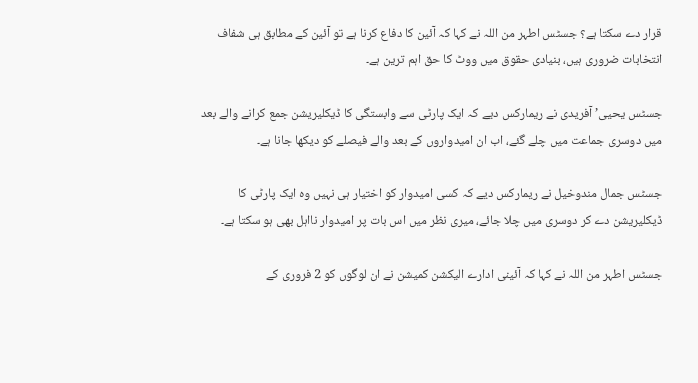قرار دے سکتا ہے؟ جسٹس اطہر من اللہ نے کہا کہ آئین کا دفاع کرنا ہے تو آئین کے مطابق ہی شفاف انتخابات ضروری ہیں، بنیادی حقوق میں ووٹ کا حق اہم ترین ہے۔

جسٹس یحیی’ آفریدی نے ریمارکس دیے کہ ایک پارٹی سے وابستگی کا ڈیکلیریشن جمع کرانے والے بعد میں دوسری جماعت میں چلے گئے، اب ان امیدواروں کے بعد والے فیصلے کو دیکھا جانا ہے۔

جسٹس جمال مندوخیل نے ریمارکس دیے کہ کسی امیدوار کو اختیار ہی نہیں وہ ایک پارٹی کا ڈیکلیریشن دے کر دوسری میں چلا جائے، میری نظر میں اس بات پر امیدوار نااہل بھی ہو سکتا ہے۔

جسٹس اطہر من اللہ نے کہا کہ آئینی ادارے الیکشن کمیشن نے ان لوگوں کو 2 فروری کے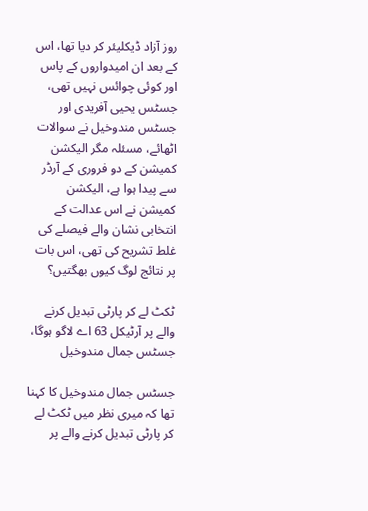روز آزاد ڈیکلیئر کر دیا تھا، اس کے بعد ان امیدواروں کے پاس اور کوئی چوائس نہیں تھی، جسٹس یحیی آفریدی اور جسٹس مندوخیل نے سوالات اٹھائے، مسئلہ مگر الیکشن کمیشن کے دو فروری کے آرڈر سے پیدا ہوا ہے، الیکشن کمیشن نے اس عدالت کے انتخابی نشان والے فیصلے کی غلط تشریح کی تھی، اس بات پر نتائج لوگ کیوں بھگتیں؟

ٹکٹ لے کر پارٹی تبدیل کرنے والے پر آرٹیکل 63 اے لاگو ہوگا، جسٹس جمال مندوخیل

جسٹس جمال مندوخیل کا کہنا تھا کہ میری نظر میں ٹکٹ لے کر پارٹی تبدیل کرنے والے پر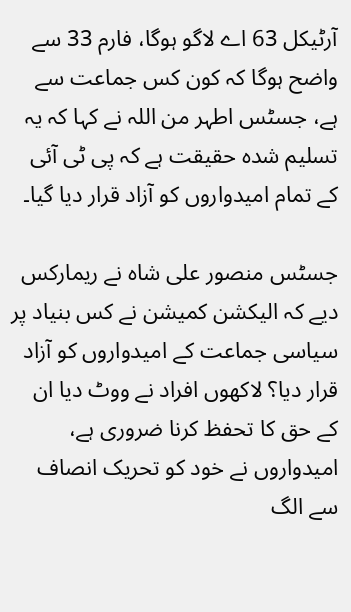آرٹیکل 63 اے لاگو ہوگا، فارم 33 سے واضح ہوگا کہ کون کس جماعت سے ہے، جسٹس اطہر من اللہ نے کہا کہ یہ تسلیم شدہ حقیقت ہے کہ پی ٹی آئی کے تمام امیدواروں کو آزاد قرار دیا گیا۔

جسٹس منصور علی شاہ نے ریمارکس دیے کہ الیکشن کمیشن نے کس بنیاد پر سیاسی جماعت کے امیدواروں کو آزاد قرار دیا؟ لاکھوں افراد نے ووٹ دیا ان کے حق کا تحفظ کرنا ضروری ہے، امیدواروں نے خود کو تحریک انصاف سے الگ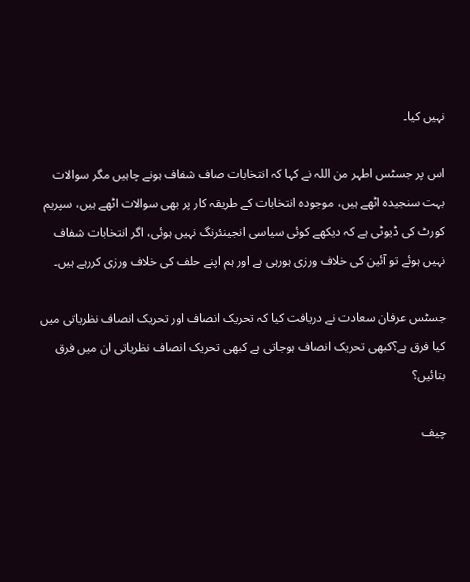نہیں کیا۔

اس پر جسٹس اطہر من اللہ نے کہا کہ انتخابات صاف شفاف ہونے چاہیں مگر سوالات بہت سنجیدہ اٹھے ہیں، موجودہ انتخابات کے طریقہ کار پر بھی سوالات اٹھے ہیں، سپریم کورٹ کی ڈیوٹی ہے کہ دیکھے کوئی سیاسی انجینئرنگ نہیں ہوئی، اگر انتخابات شفاف نہیں ہوئے تو آئین کی خلاف ورزی ہورہی ہے اور ہم اپنے حلف کی خلاف ورزی کررہے ہیں۔

جسٹس عرفان سعادت نے دریافت کیا کہ تحریک انصاف اور تحریک انصاف نظریاتی میں کیا فرق ہے؟کبھی تحریک انصاف ہوجاتی ہے کبھی تحریک انصاف نظریاتی ان میں فرق بتائیں؟

چیف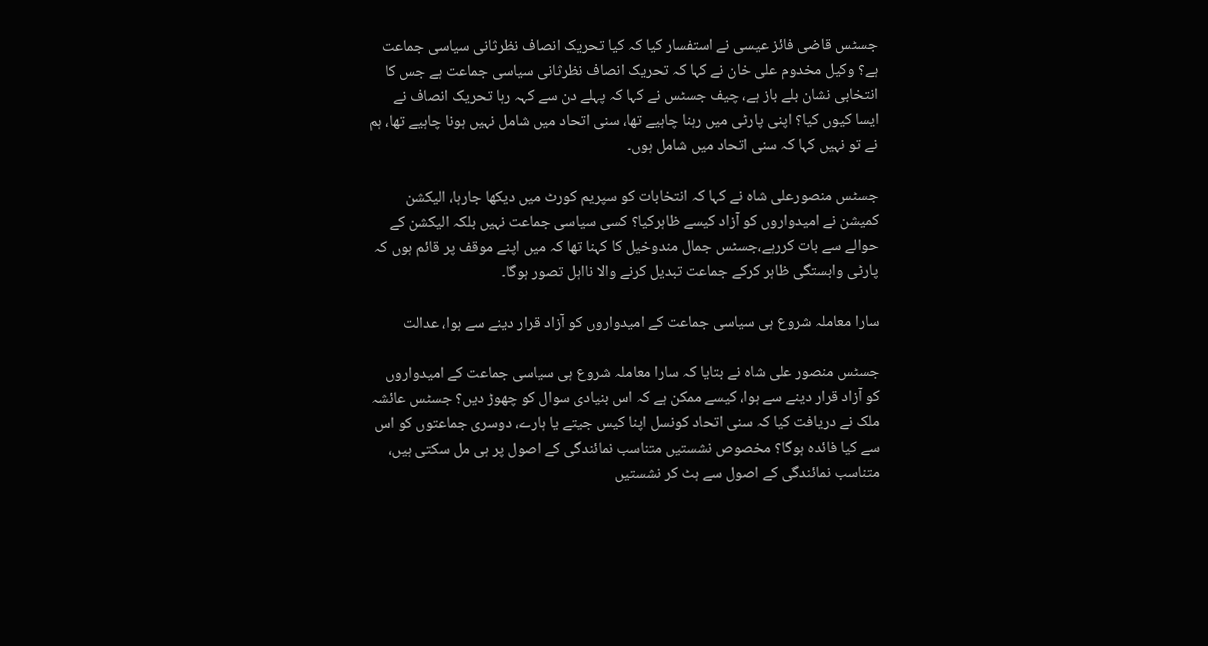جسٹس قاضی فائز عیسی نے استفسار کیا کہ کیا تحریک انصاف نظرثانی سیاسی جماعت ہے؟ وکیل مخدوم علی خان نے کہا کہ تحریک انصاف نظرثانی سیاسی جماعت ہے جس کا انتخابی نشان بلے باز ہے، چیف جسٹس نے کہا کہ پہلے دن سے کہہ رہا تحریک انصاف نے ایسا کیوں کیا؟ اپنی پارٹی میں رہنا چاہیے تھا، سنی اتحاد میں شامل نہیں ہونا چاہیے تھا، ہم نے تو نہیں کہا کہ سنی اتحاد میں شامل ہوں۔

جسٹس منصورعلی شاہ نے کہا کہ انتخابات کو سپریم کورٹ میں دیکھا جارہا، الیکشن کمیشن نے امیدواروں کو آزاد کیسے ظاہرکیا؟ کسی سیاسی جماعت نہیں بلکہ الیکشن کے حوالے سے بات کررہے،جسٹس جمال مندوخیل کا کہنا تھا کہ میں اپنے موقف پر قائم ہوں کہ پارٹی وابستگی ظاہر کرکے جماعت تبدیل کرنے والا نااہل تصور ہوگا۔

سارا معاملہ شروع ہی سیاسی جماعت کے امیدواروں کو آزاد قرار دینے سے ہوا، عدالت

جسٹس منصور علی شاہ نے بتایا کہ سارا معاملہ شروع ہی سیاسی جماعت کے امیدواروں کو آزاد قرار دینے سے ہوا، کیسے ممکن ہے کہ اس بنیادی سوال کو چھوڑ دیں؟ جسٹس عائشہ ملک نے دریافت کیا کہ سنی اتحاد کونسل اپنا کیس جیتے یا ہارے، دوسری جماعتوں کو اس سے کیا فائدہ ہوگا؟ مخصوص نشستیں متناسب نمائندگی کے اصول پر ہی مل سکتی ہیں، متناسب نمائندگی کے اصول سے ہٹ کر نشستیں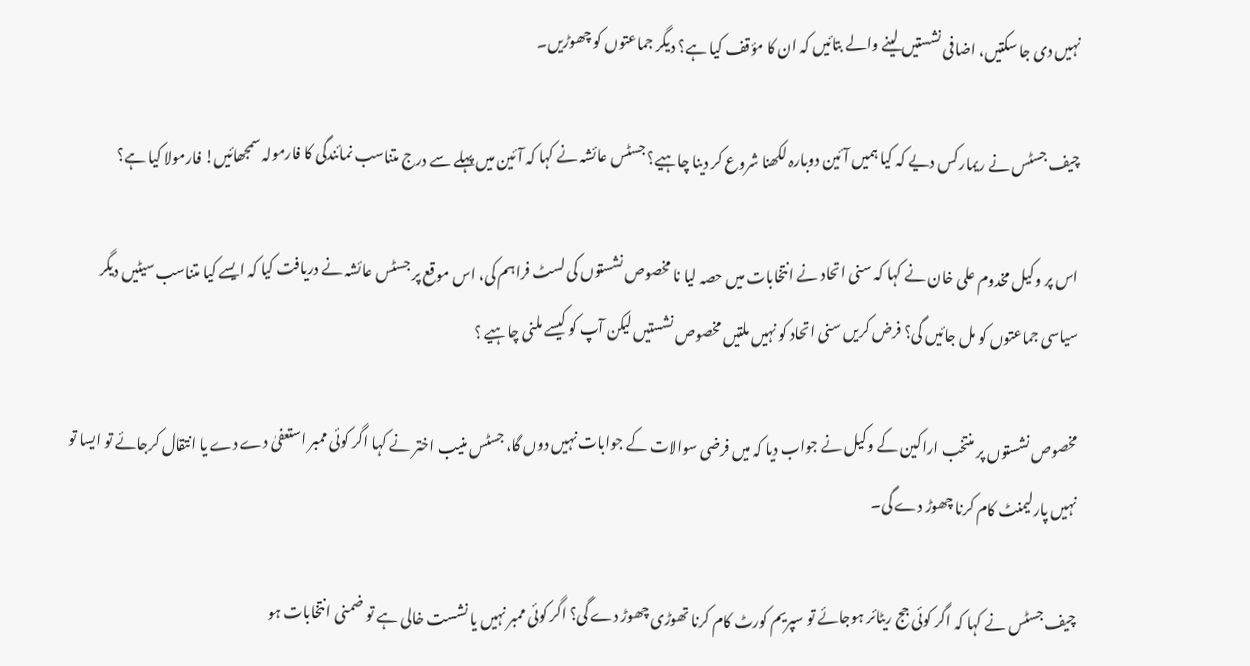نہیں دی جا سکتیں، اضافی نشستیں لینے والے بتائیں کہ ان کا مؤقف کیا ہے؟ دیگر جماعتوں کو چھوڑیں۔

چیف جسٹس نے ریمارکس دیے کہ کیا ہمیں آئین دوبارہ لکھنا شروع کر دینا چاہیے؟ جسٹس عائشہ نے کہا کہ آئین میں پہلے سے درج متناسب نمائندگی کا فارمولہ سمجھائیں! فارمولا کیا ہے؟

اس پر وکیل مخدوم علی خان نے کہا کہ سنی اتحاد نے انتخابات میں حصہ لیا نا مخصوص نشستوں کی لسٹ فراہم کی، اس موقع پر جسٹس عائشہ نے دریافت کیا کہ ایسے کیا متناسب سیٹیں دیگر سیاسی جماعتوں کو مل جائیں گی؟ فرض کریں سنی اتحاد کو نہیں ملتیں مخصوص نشستیں لیکن آپ کو کیسے ملنی چاہیے ؟

مخصوص نشستوں پر منتخب اراکین کے وکیل نے جواب دیا کہ میں فرضی سوالات کے جوابات نہیں دوں گا، جسٹس منیب اختر نے کہا اگر کوئی ممبر استعفیٰ دے دے یا انتقال کرجائے تو ایسا تو نہیں پارلیمنٹ کام کرنا چھوڑ دے گی۔

چیف جسٹس نے کہا کہ اگر کوئی جج ریٹائر ہوجائے تو سپریم کورٹ کام کرنا تھوڑی چھوڑ دے گی؟ اگر کوئی ممبر نہیں یا نشست خالی ہے تو ضمنی انتخابات ہو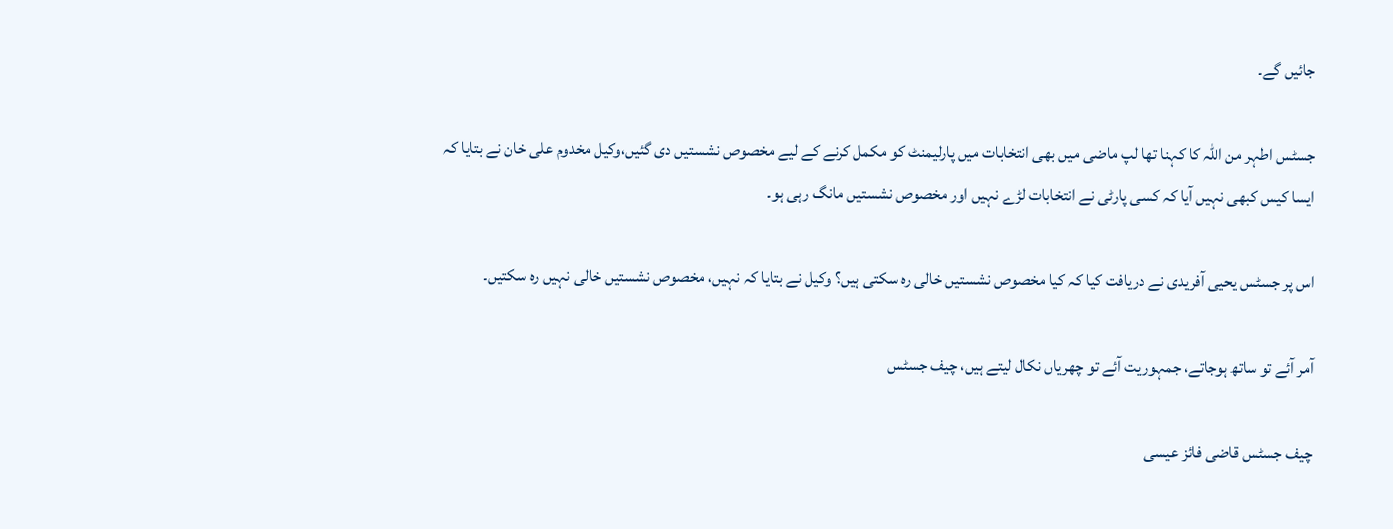جائیں گے۔

جسٹس اطہر من اللہ کا کہنا تھا لپ ماضی میں بھی انتخابات میں پارلیمنٹ کو مکمل کرنے کے لیے مخصوص نشستیں دی گئیں،وکیل مخدوم علی خان نے بتایا کہ ایسا کیس کبھی نہیں آیا کہ کسی پارٹی نے انتخابات لڑے نہیں اور مخصوص نشستیں مانگ رہی ہو۔

اس پر جسٹس یحیی آفریدی نے دریافت کیا کہ کیا مخصوص نشستیں خالی رہ سکتی ہیں؟ وکیل نے بتایا کہ نہیں، مخصوص نشستیں خالی نہیں رہ سکتیں۔

آمر آئے تو ساتھ ہوجاتے، جمہوریت آئے تو چھریاں نکال لیتے ہیں، چیف جسٹس

چیف جسٹس قاضی فائز عیسی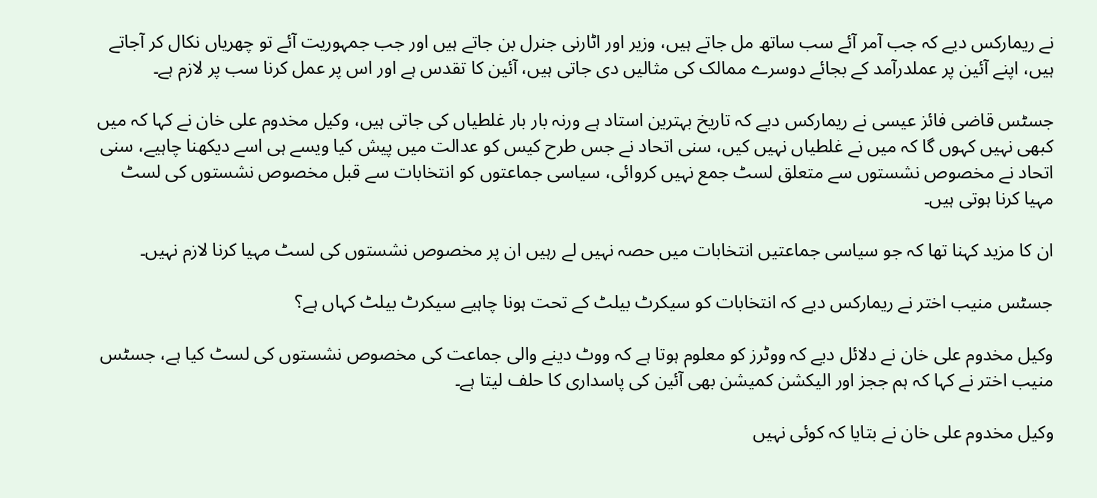نے ریمارکس دیے کہ جب آمر آئے سب ساتھ مل جاتے ہیں، وزیر اور اٹارنی جنرل بن جاتے ہیں اور جب جمہوریت آئے تو چھریاں نکال کر آجاتے ہیں، اپنے آئین پر عملدرآمد کے بجائے دوسرے ممالک کی مثالیں دی جاتی ہیں، آئین کا تقدس ہے اور اس پر عمل کرنا سب پر لازم ہے۔

جسٹس قاضی فائز عیسی نے ریمارکس دیے کہ تاریخ بہترین استاد ہے ورنہ بار بار غلطیاں کی جاتی ہیں، وکیل مخدوم علی خان نے کہا کہ میں کبھی نہیں کہوں گا کہ میں نے غلطیاں نہیں کیں، سنی اتحاد نے جس طرح کیس کو عدالت میں پیش کیا ویسے ہی اسے دیکھنا چاہیے، سنی اتحاد نے مخصوص نشستوں سے متعلق لسٹ جمع نہیں کروائی، سیاسی جماعتوں کو انتخابات سے قبل مخصوص نشستوں کی لسٹ مہیا کرنا ہوتی ہیں۔

ان کا مزید کہنا تھا کہ جو سیاسی جماعتیں انتخابات میں حصہ نہیں لے رہیں ان پر مخصوص نشستوں کی لسٹ مہیا کرنا لازم نہیں۔

جسٹس منیب اختر نے ریمارکس دیے کہ انتخابات کو سیکرٹ بیلٹ کے تحت ہونا چاہیے سیکرٹ بیلٹ کہاں ہے؟

وکیل مخدوم علی خان نے دلائل دیے کہ ووٹرز کو معلوم ہوتا ہے کہ ووٹ دینے والی جماعت کی مخصوص نشستوں کی لسٹ کیا ہے، جسٹس منیب اختر نے کہا کہ ہم ججز اور الیکشن کمیشن بھی آئین کی پاسداری کا حلف لیتا ہے۔

وکیل مخدوم علی خان نے بتایا کہ کوئی نہیں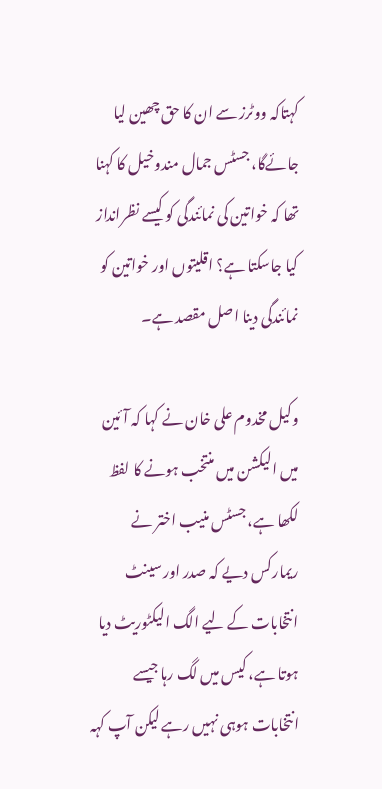کہتاکہ ووٹرز سے ان کا حق چھین لیا جائےگا، جسٹس جمال مندوخیل کا کہنا تھا کہ خواتین کی نمائندگی کو کیسے نظرانداز کیا جاسکتا ہے؟ اقلیتوں اور خواتین کو نمائندگی دینا اصل مقصد ہے۔

وکیل مخدوم علی خان نے کہا کہ آئین میں الیکشن میں منتخب ہونے کا لفظ لکھا ہے، جسٹس منیب اختر نے ریمارکس دیے کہ صدر اور سینٹ انتخابات کے لیے الگ الیکٹوریٹ دیا ہوتا ہے، کیس میں لگ رہا جیسے انتخابات ہوہی نہیں رہے لیکن آپ کہہ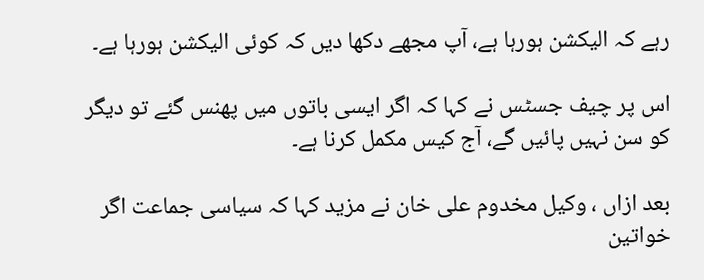رہے کہ الیکشن ہورہا ہے، آپ مجھے دکھا دیں کہ کوئی الیکشن ہورہا ہے۔

اس پر چیف جسٹس نے کہا کہ اگر ایسی باتوں میں پھنس گئے تو دیگر کو سن نہیں پائیں گے، آج کیس مکمل کرنا ہے۔

بعد ازاں ، وکیل مخدوم علی خان نے مزید کہا کہ سیاسی جماعت اگر خواتین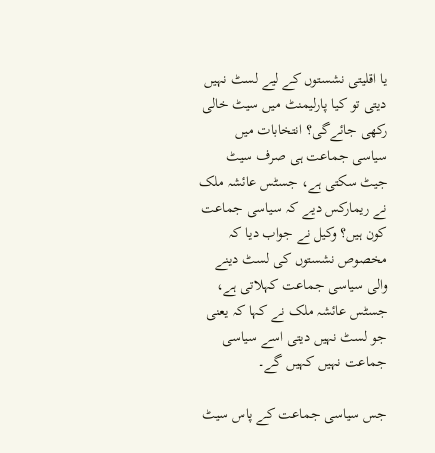یا اقلیتی نشستوں کے لیے لسٹ نہیں دیتی تو کیا پارلیمنٹ میں سیٹ خالی رکھی جائےگی؟ انتخابات میں سیاسی جماعت ہی صرف سیٹ جیٹ سکتی ہے، جسٹس عائشہ ملک نے ریمارکس دیے کہ سیاسی جماعت کون ہیں؟ وکیل نے جواب دیا کہ مخصوص نشستوں کی لسٹ دینے والی سیاسی جماعت کہلاتی ہے، جسٹس عائشہ ملک نے کہا کہ یعنی جو لسٹ نہیں دیتی اسے سیاسی جماعت نہیں کہیں گے۔

جس سیاسی جماعت کے پاس سیٹ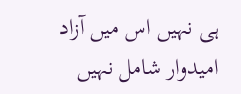ہی نہیں اس میں آزاد امیدوار شامل نہیں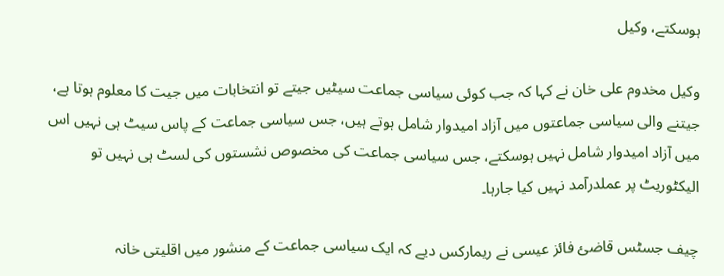ہوسکتے، وکیل

وکیل مخدوم علی خان نے کہا کہ جب کوئی سیاسی جماعت سیٹیں جیتے تو انتخابات میں جیت کا معلوم ہوتا ہے، جیتنے والی سیاسی جماعتوں میں آزاد امیدوار شامل ہوتے ہیں، جس سیاسی جماعت کے پاس سیٹ ہی نہیں اس میں آزاد امیدوار شامل نہیں ہوسکتے، جس سیاسی جماعت کی مخصوص نشستوں کی لسٹ ہی نہیں تو الیکٹوریٹ پر عملدرآمد نہیں کیا جارہا۔

چیف جسٹس قاضئ فائز عیسی نے ریمارکس دیے کہ ایک سیاسی جماعت کے منشور میں اقلیتی خانہ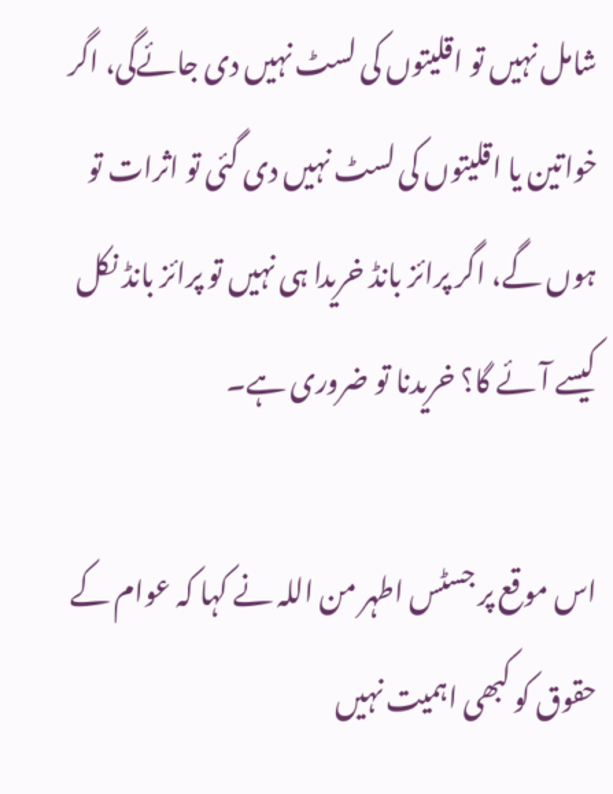شامل نہیں تو اقلیتوں کی لسٹ نہیں دی جائےگی، اگر خواتین یا اقلیتوں کی لسٹ نہیں دی گئی تو اثرات تو ہوں گے، اگر پرائز بانڈ خریدا ہی نہیں تو پرائز بانڈ نکل کیسے آئے گا؟ خریدنا تو ضروری ہے۔

اس موقع پر جسٹس اطہر من اللہ نے کہا کہ عوام کے حقوق کو کبھی اہمیت نہیں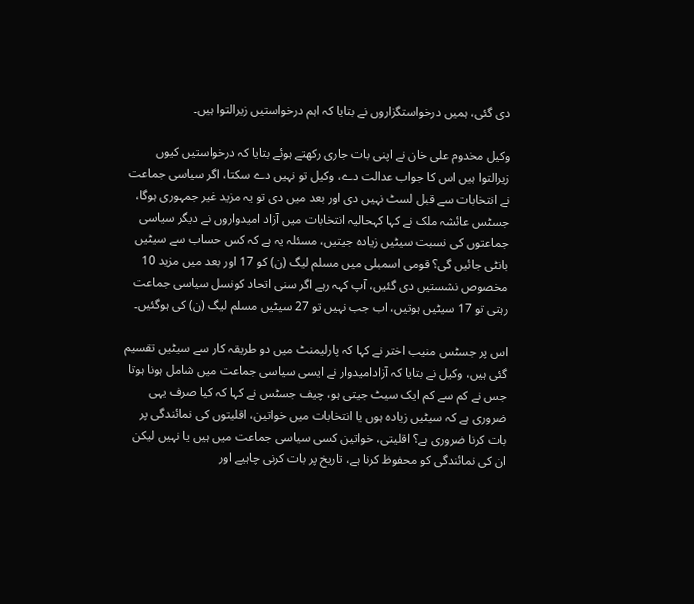دی گئی، ہمیں درخواستگزاروں نے بتایا کہ اہم درخواستیں زیرالتوا ہیں۔

وکیل مخدوم علی خان نے اپنی بات جاری رکھتے ہوئے بتایا کہ درخواستیں کیوں زیرالتوا ہیں اس کا جواب عدالت دے، وکیل تو نہیں دے سکتا، اگر سیاسی جماعت نے انتخابات سے قبل لسٹ نہیں دی اور بعد میں دی تو یہ مزید غیر جمہوری ہوگا، جسٹس عائشہ ملک نے کہا کہحالیہ انتخابات میں آزاد امیدواروں نے دیگر سیاسی جماعتوں کی نسبت سیٹیں زیادہ جیتیں، مسئلہ یہ ہے کہ کس حساب سے سیٹیں بانٹی جائیں گی؟ قومی اسمبلی میں مسلم لیگ (ن) کو 17 اور بعد میں مزید 10 مخصوص نشستیں دی گئیں، آپ کہہ رہے اگر سنی اتحاد کونسل سیاسی جماعت رہتی تو 17 سیٹیں ہوتیں، اب جب نہیں تو 27 سیٹیں مسلم لیگ (ن) کی ہوگئیں۔

اس پر جسٹس منیب اختر نے کہا کہ پارلیمنٹ میں دو طریقہ کار سے سیٹیں تقسیم گئی ہیں، وکیل نے بتایا کہ آزادامیدوار نے ایسی سیاسی جماعت میں شامل ہونا ہوتا جس نے کم سے کم ایک سیٹ جیتی ہو، چیف جسٹس نے کہا کہ کیا صرف یہی ضروری ہے کہ سیٹیں زیادہ ہوں یا انتخابات میں خواتین، اقلیتوں کی نمائندگی پر بات کرنا ضروری ہے؟ اقلیتی، خواتین کسی سیاسی جماعت میں ہیں یا نہیں لیکن ان کی نمائندگی کو محفوظ کرنا ہے، تاریخ پر بات کرنی چاہیے اور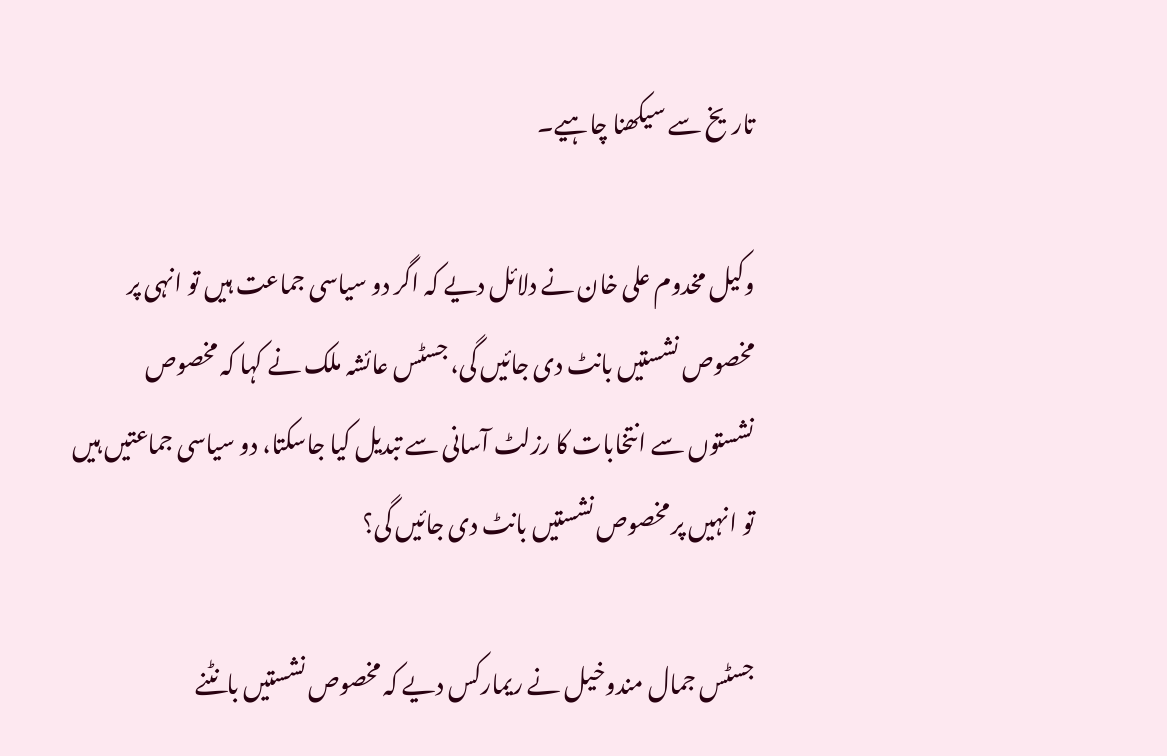تاریخ سے سیکھنا چاہیے۔

وکیل مخدوم علی خان نے دلائل دیے کہ اگر دو سیاسی جماعت ہیں تو انہی پر مخصوص نشستیں بانٹ دی جائیں گی، جسٹس عائشہ ملک نے کہا کہ مخصوص نشستوں سے انتخابات کا رزلٹ آسانی سے تبدیل کیا جاسکتا، دو سیاسی جماعتیں ہیں تو انہیں پر مخصوص نشستیں بانٹ دی جائیں گی؟

جسٹس جمال مندوخیل نے ریمارکس دیے کہ مخصوص نشستیں بانٹنے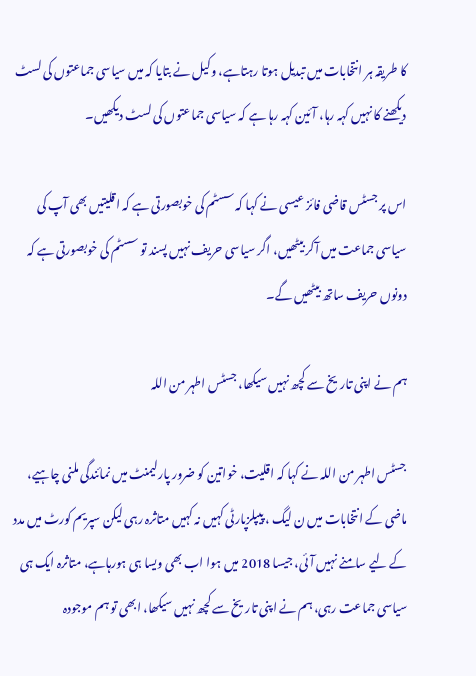کا طریقہ ہر انتخابات میں تبدیل ہوتا رہتاہے، وکیل نے بتایا کہ میں سیاسی جماعتوں کی لسٹ دیکھنے کا نہیں کہہ رہا، آئین کہہ رہا ہے کہ سیاسی جماعتوں کی لسٹ دیکھیں۔

اس پر جسٹس قاضی فائز عیسی نے کہا کہ سسٹم کی خوبصورتی ہے کہ اقلیتیں بھی آپ کی سیاسی جماعت میں آکر بیٹھیں، اگر سیاسی حریف نہیں پسند تو سسٹم کی خوبصورتی ہے کہ دونوں حریف ساتھ بیٹھیں گے۔

ہم نے اپنی تاریخ سے کچھ نہیں سیکھا، جسٹس اطہر من اللہ

جسٹس اطہر من اللہ نے کہا کہ اقلیت، خواتین کو ضرور پارلیمنٹ میں نمائندگی ملنی چاہیے، ماضی کے انتخابات میں ن لیگ ، پیپلزپارٹی کہیں نہ کہیں متاثرہ رہی لیکن سپریم کورٹ میں مدد کے لیے سامنے نہیں آئی، جیسا 2018 میں ہوا اب بھی ویسا ہی ہورہاہے، متاثرہ ایک ہی سیاسی جماعت رہی، ہم نے اپنی تاریخ سے کچھ نہیں سیکھا، ابھی تو ہم موجودہ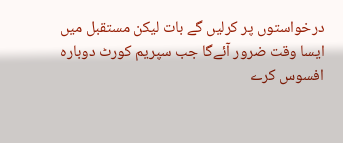درخواستوں پر کرلیں گے بات لیکن مستقبل میں ایسا وقت ضرور آئےگا جب سپریم کورٹ دوبارہ افسوس کرے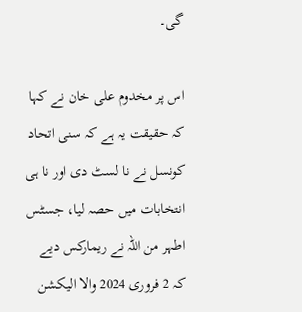گی۔

اس پر مخدوم علی خان نے کہا کہ حقیقت یہ ہے کہ سنی اتحاد کونسل نے نا لسٹ دی اور نا ہی انتخابات میں حصہ لیا، جسٹس اطہر من اللہ نے ریمارکس دیے کہ 2 فروری 2024 والا الیکشن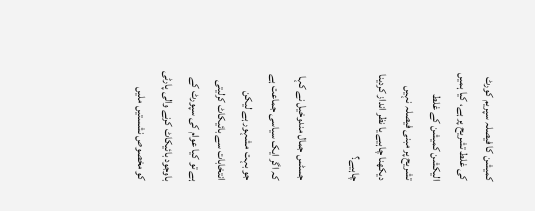کمیشن کا فیصلہ سپریم کورٹ کی غلط تشریح پر ہے، کیا ہمیں الیکشن کمیشن کے غلط تشریح پر مبنی فیصلہ نہیں دیکھنا چاہیے یا نظر انداز کردینا چاہیے؟

جسٹس جمال مندوخیل نے کہا کہ اگر ایک سیاسی جماعت ہے جو بہت مشہور ہے لیکن انتخابات سے بائیکاٹ کرلیتی ہے تو کیا عوام کی سپورٹ کے باوجود بائیکاٹ کرنے والی پارٹی کو مخصوص نشستیں ملیں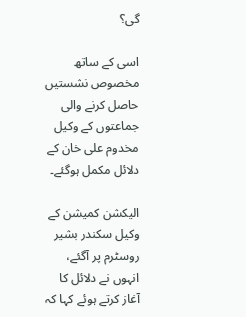گی؟

اسی کے ساتھ مخصوص نشستیں حاصل کرنے والی جماعتوں کے وکیل مخدوم علی خان کے دلائل مکمل ہوگئے۔

الیکشن کمیشن کے وکیل سکندر بشیر روسٹرم پر آگئے، انہوں نے دلائل کا آغاز کرتے ہوئے کہا کہ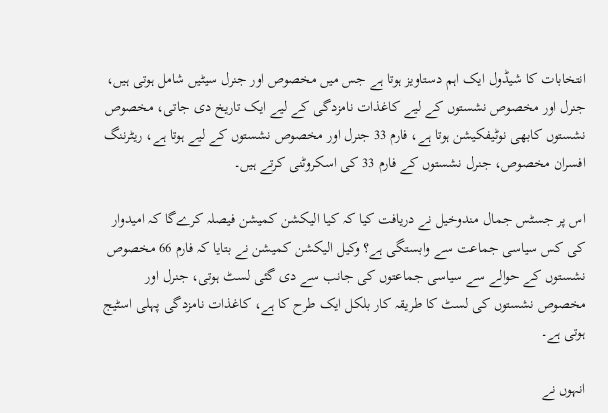انتخابات کا شیڈول ایک اہم دستاویز ہوتا ہے جس میں مخصوص اور جنرل سیٹیں شامل ہوتی ہیں، جنرل اور مخصوص نشستوں کے لیے کاغذات نامزدگی کے لیے ایک تاریخ دی جاتی، مخصوص نشستوں کابھی نوٹیفکیشن ہوتا ہے، فارم 33 جنرل اور مخصوص نشستوں کے لیے ہوتا ہے، ریٹرننگ افسران مخصوص، جنرل نشستوں کے فارم 33 کی اسکروٹنی کرتے ہیں۔

اس پر جسٹس جمال مندوخیل نے دریافت کیا کہ کیا الیکشن کمیشن فیصلہ کرےگا کہ امیدوار کی کس سیاسی جماعت سے وابستگی ہے؟ وکیل الیکشن کمیشن نے بتایا کہ فارم 66 مخصوص نشستوں کے حوالے سے سیاسی جماعتوں کی جانب سے دی گئی لسٹ ہوتی، جنرل اور مخصوص نشستوں کی لسٹ کا طریقہ کار بلکل ایک طرح کا ہے، کاغذات نامزدگی پہلی اسٹیج ہوتی ہے۔

انہوں نے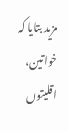مزید بتایا کہ خواتین، اقلیتوں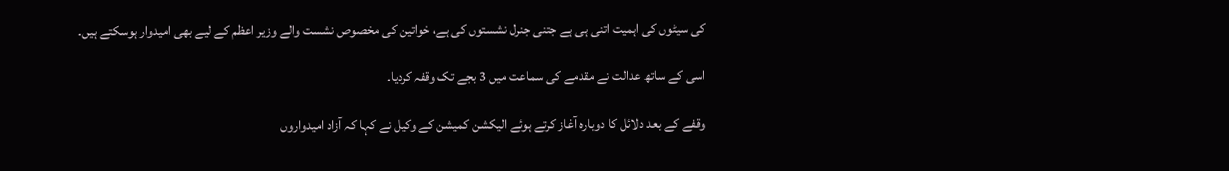کی سیٹوں کی اہمیت اتنی ہی ہے جتنی جنرل نشستوں کی ہے، خواتین کی مخصوص نشست والے وزیر اعظم کے لیے بھی امیدوار ہوسکتے ہیں۔

اسی کے ساتھ عدالت نے مقدمے کی سماعت میں 3 بجے تک وقفہ کردیا۔

وقفے کے بعد دلائل کا دوبارہ آغاز کرتے ہوئے الیکشن کمیشن کے وکیل نے کہا کہ آزاد امیدواروں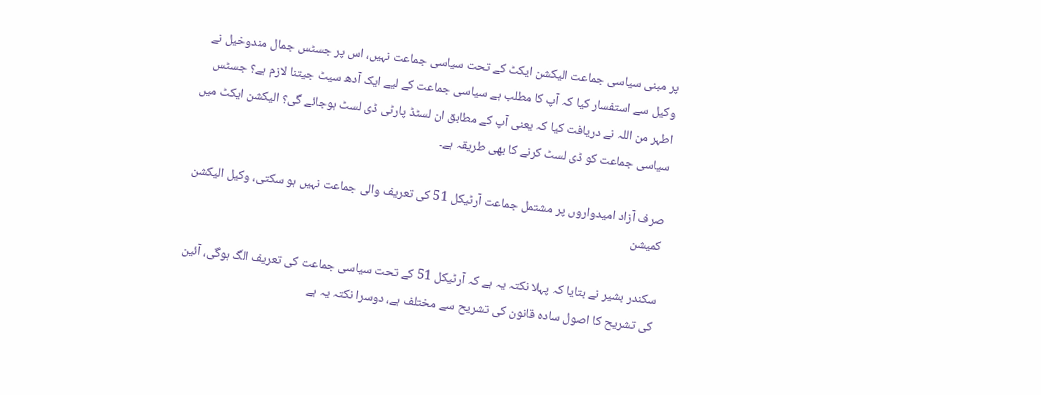پر مبنی سیاسی جماعت الیکشن ایکٹ کے تحت سیاسی جماعت نہیں، اس پر جسٹس جمال مندوخیل نے وکیل سے استفسار کیا کہ آپ کا مطلب ہے سیاسی جماعت کے لیے ایک آدھ سیٹ جیتنا لازم ہے؟ جسٹس اطہر من اللہ نے دریافت کیا کہ یعنی آپ کے مطابق ان لسٹڈ پارٹی ڈی لسٹ ہوجائے گی؟ الیکشن ایکٹ میں سیاسی جماعت کو ڈی لسٹ کرنے کا بھی طریقہ ہے۔

صرف آزاد امیدواروں پر مشتمل جماعت آرٹیکل 51 کی تعریف والی جماعت نہیں ہو سکتی، وکیل الیکشن کمیشن

سکندر بشیر نے بتایا کہ پہلا نکتہ یہ ہے کہ آرٹیکل 51 کے تحت سیاسی جماعت کی تعریف الگ ہوگی، آئین کی تشریح کا اصول سادہ قانون کی تشریح سے مختلف ہے، دوسرا نکتہ یہ ہے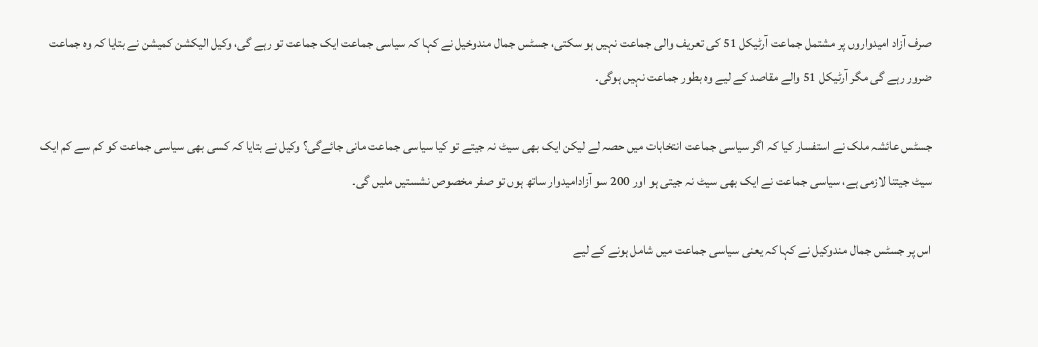صرف آزاد امیدواروں پر مشتمل جماعت آرٹیکل 51 کی تعریف والی جماعت نہیں ہو سکتی، جسٹس جمال مندوخیل نے کہا کہ سیاسی جماعت ایک جماعت تو رہے گی، وکیل الیکشن کمیشن نے بتایا کہ وہ جماعت ضرور رہے گی مگر آرٹیکل 51 والے مقاصد کے لیے وہ بطور جماعت نہیں ہوگی۔

جسٹس عائشہ ملک نے استفسار کیا کہ اگر سیاسی جماعت انتخابات میں حصہ لے لیکن ایک بھی سیٹ نہ جیتے تو کیا سیاسی جماعت مانی جائےگی؟ وکیل نے بتایا کہ کسی بھی سیاسی جماعت کو کم سے کم ایک سیٹ جیتنا لازمی ہے، سیاسی جماعت نے ایک بھی سیٹ نہ جیتی ہو اور 200 سو آزادامیدوار ساتھ ہوں تو صفر مخصوص نشستیں ملیں گی۔

اس پر جسٹس جمال مندوکیل نے کہا کہ یعنی سیاسی جماعت میں شامل ہونے کے لیے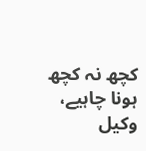کچھ نہ کچھ ہونا چاہیے، وکیل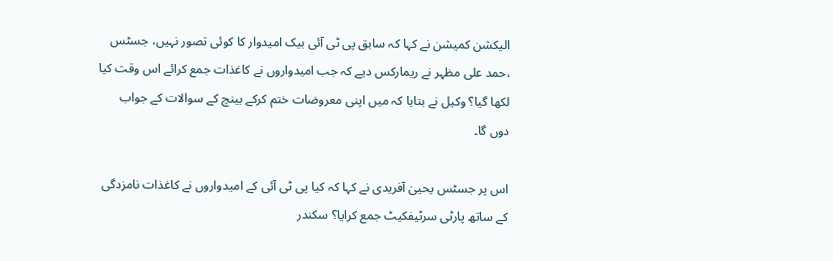الیکشن کمیشن نے کہا کہ سابق پی ٹی آئی بیک امیدوار کا کوئی تصور نہیں، جسٹس ،حمد علی مظہر نے ریمارکس دیے کہ جب امیدواروں نے کاغذات جمع کرائے اس وقت کیا لکھا گیا؟ وکیل نے بتایا کہ میں اپنی معروضات ختم کرکے بینچ کے سوالات کے جواب دوں گا۔

اس پر جسٹس یحییٰ آفریدی نے کہا کہ کیا پی ٹی آئی کے امیدواروں نے کاغذات نامزدگی کے ساتھ پارٹی سرٹیفکیٹ جمع کرایا؟ سکندر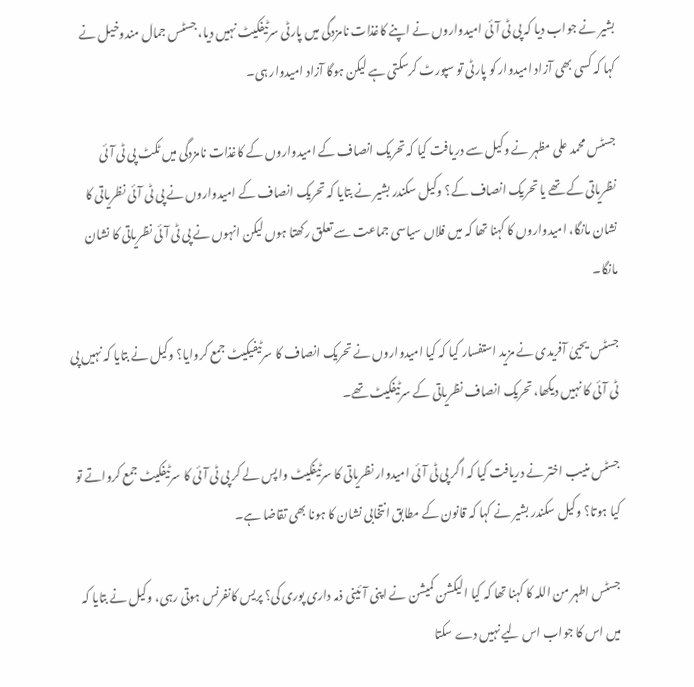بشیر نے جواب دیا کہ پی ٹی آئی امیدواروں نے اپنے کاغذات نامزدگی میں پارٹی سرٹیفکیٹ نہیں دیا، جسٹس جمال مندوخیل نے کہا کہ کسی بھی آزاد امیدوار کو پارٹی تو سپورٹ کرسکتی ہے لیکن ہوگا آزاد امیدوار ہی۔

جسٹس محمد علی مظہر نے وکیل سے دریافت کیا کہ تحریک انصاف کے امیدواروں کے کاغذات نامزدگی میں ٹکٹ پی ٹی آئی نظریاتی کے تھے یا تحریک انصاف کے؟ وکیل سکندر بشیر نے بتایا کہ تحریک انصاف کے امیدواروں نے پی ٹی آئی نظریاتی کا نشان مانگا، امیدواروں کا کہنا تھا کہ میں فلاں سیاسی جماعت سے تعلق رکھتا ہوں لیکن انہوں نے پی ٹی آئی نظریاتی کا نشان مانگا۔

جسٹس یحییٰ آفریدی نے مزید استفسار کیا کہ کیا امیدواروں نے تحریک انصاف کا سرٹیفیکیٹ جمع کروایا؟ وکیل نے بتایا کہ نہیں پی ٹی آئی کا نہیں دیکھا، تحریک انصاف نظریاتی کے سرٹیفکیٹ تھے۔

جسٹس منیب اختر نے دریافت کیا کہ اگر پی ٹی آئی امیدوار نظریاتی کا سرٹیفکیٹ واپس لے کر پی ٹی آئی کا سرٹیفکیٹ جمع کرواتے تو کیا ہوتا؟ وکیل سکندر بشیر نے کہا کہ قانون کے مطابق انتخابی نشان کا ہونا بھی تقاضا ہے۔

جسٹس اطہر من اللہ کا کہنا تھا کہ کیا الیکشن کمیشن نے اپنی آئینی ذمہ داری پوری کی؟ پریس کانفرنس ہوتی رہی، وکیل نے بتایا کہ میں اس کا جواب اس لیے نہیں دے سکتا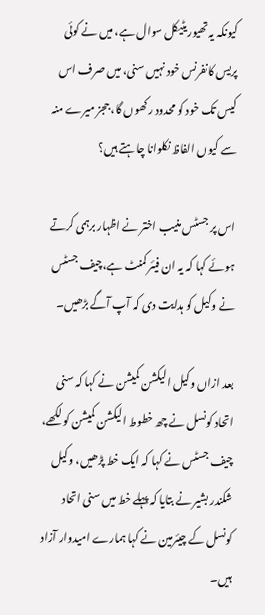کیونکہ یہ تھیوریٹیکل سوال ہے، میں نے کوئی پریس کانفرنس خود نہیں سنی، میں صرف اس کیس تک خود کو محدود رکھوں گا، ججز میرے منہ سے کیوں الفاظ نکلوانا چاہتے ہیں؟

اس پر جسٹس منیب اختر نے اظہار برہمی کرتے ہوئے کہا کہ یہ ان فیئر کمنٹ ہے،چیف جسٹس نے وکیل کو ہدایت دی کہ آپ آگے بڑھیں۔

بعد ازاں وکیل الیکشن کمیشن نے کہا کہ سنی اتحاد کونسل نے چھ خطوط الیکشن کمیشن کو لکھے، چیف جسٹس نے کہا کہ ایک خط پڑھیں، وکیل شکندر بشیر نے بتایا کہ پہلے خط میں سنی اتحاد کونسل کے چیئرمین نے کہا ہمارے امیدوار آزاد ہیں۔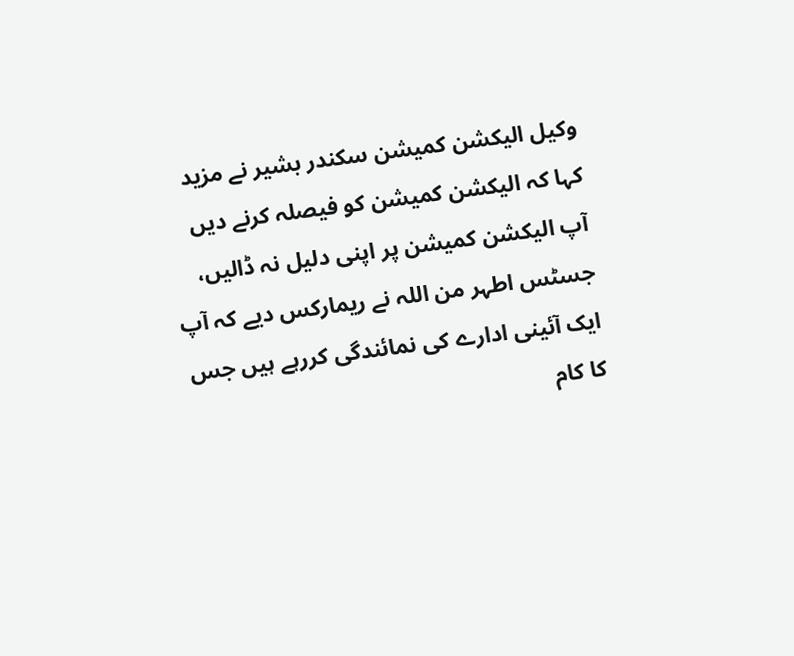وکیل الیکشن کمیشن سکندر بشیر نے مزید کہا کہ الیکشن کمیشن کو فیصلہ کرنے دیں آپ الیکشن کمیشن پر اپنی دلیل نہ ڈالیں، جسٹس اطہر من اللہ نے ریمارکس دیے کہ آپ ایک آئینی ادارے کی نمائندگی کررہے ہیں جس کا کام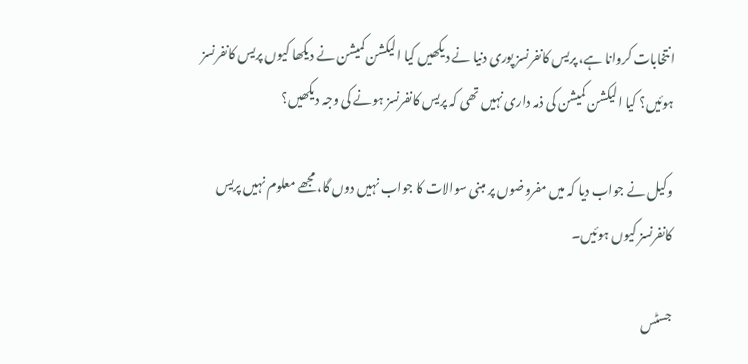انتخابات کروانا ہے، پریس کانفرنسز پوری دنیا نے دیکھیں کیا الیکشن کمیشن نے دیکھا کیوں پریس کانفرنسز ہوئیں؟ کیا الیکشن کمیشن کی ذمہ داری نہیں تھی کہ پریس کانفرنسز ہونے کی وجہ دیکھیں؟

وکیل نے جواب دیا کہ میں مفروضوں پر مبنی سوالات کا جواب نہیں دوں گا، مجھے معلوم نہیں پریس کانفرنسز کیوں ہوئیں۔

جسٹس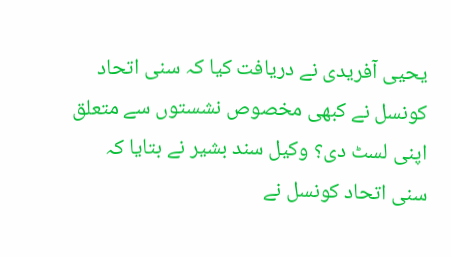یحیی آفریدی نے دریافت کیا کہ سنی اتحاد کونسل نے کبھی مخصوص نشستوں سے متعلق اپنی لسٹ دی؟ وکیل سند بشیر نے بتایا کہ سنی اتحاد کونسل نے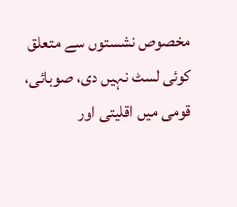مخصوص نشستوں سے متعلق کوئی لسٹ نہیں دی، صوبائی، قومی میں اقلیتی اور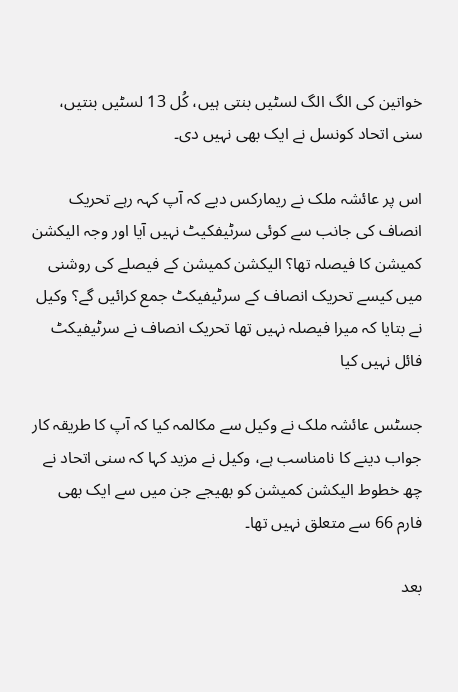خواتین کی الگ الگ لسٹیں بنتی ہیں، کُل 13 لسٹیں بنتیں، سنی اتحاد کونسل نے ایک بھی نہیں دی۔

اس پر عائشہ ملک نے ریمارکس دیے کہ آپ کہہ رہے تحریک انصاف کی جانب سے کوئی سرٹیفکیٹ نہیں آیا اور وجہ الیکشن کمیشن کا فیصلہ تھا؟ الیکشن کمیشن کے فیصلے کی روشنی میں کیسے تحریک انصاف کے سرٹیفیکٹ جمع کرائیں گے؟ وکیل نے بتایا کہ میرا فیصلہ نہیں تھا تحریک انصاف نے سرٹیفیکٹ فائل نہیں کیا

جسٹس عائشہ ملک نے وکیل سے مکالمہ کیا کہ آپ کا طریقہ کار جواب دینے کا نامناسب ہے، وکیل نے مزید کہا کہ سنی اتحاد نے چھ خطوط الیکشن کمیشن کو بھیجے جن میں سے ایک بھی فارم 66 سے متعلق نہیں تھا۔

بعد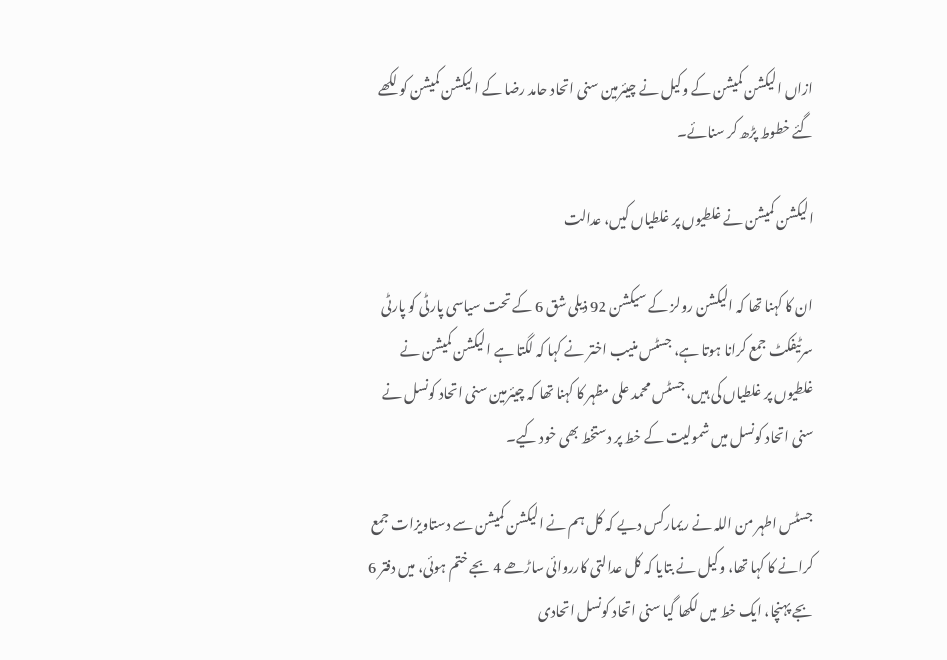ازاں الیکشن کمیشن کے وکیل نے چیئرمین سنی اتحاد حامد رضا کے الیکشن کمیشن کو لکھے گئے خطوط پڑھ کر سنائے۔

الیکشن کمیشن نے غلطیوں پر غلطیاں کیں، عدالت

ان کا کہنا تھا کہ الیکشن رولز کے سیکشن 92 ذیلی شق 6 کے تحت سیاسی پارٹی کو پارٹی سرٹیفکٹ جمع کرانا ہوتا ہے، جسٹس منیب اختر نے کہا کہ لگتا ہے الیکشن کمیشن نے غلطیوں پر غلطیاں کی ہیں، جسٹس محمد علی مظہر کا کہنا تھا کہ چیئرمین سنی اتحاد کونسل نے سنی اتحاد کونسل میں شمولیت کے خط پر دستخط بھی خود کیے۔

جسٹس اطہر من اللہ نے ریمارکس دیے کہ کل ہم نے الیکشن کمیشن سے دستاویزات جمع کرانے کا کہا تھا، وکیل نے بتایا کہ کل عدالتی کارروائی ساڑھے 4 بجے ختم ہوئی، میں دفتر 6 بجے پہنچا، ایک خط میں لکھا گیا سنی اتحاد کونسل اتحادی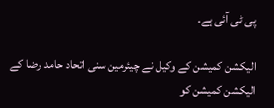پی ٹی آئی ہے۔

الیکشن کمیشن کے وکیل نے چیئرمین سنی اتحاد حامد رضا کے الیکشن کمیشن کو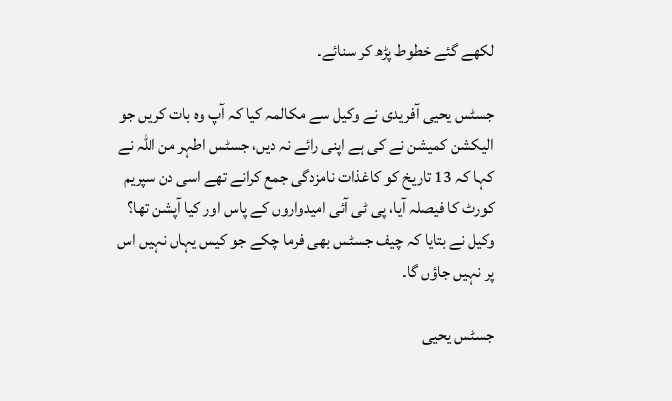لکھے گئے خطوط پڑھ کر سنائے۔

جسٹس یحیی آفریدی نے وکیل سے مکالمہ کیا کہ آپ وہ بات کریں جو الیکشن کمیشن نے کی ہے اپنی رائے نہ دیں، جسٹس اطہر من اللہ نے کہا کہ 13 تاریخ کو کاغذات نامزدگی جمع کرانے تھے اسی دن سپریم کورٹ کا فیصلہ آیا، پی ٹی آئی امیدواروں کے پاس اور کیا آپشن تھا؟ وکیل نے بتایا کہ چیف جسٹس بھی فرما چکے جو کیس یہاں نہیں اس پر نہیں جاؤں گا۔

جسٹس یحیی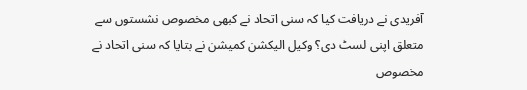آفریدی نے دریافت کیا کہ سنی اتحاد نے کبھی مخصوص نشستوں سے متعلق اپنی لسٹ دی؟ وکیل الیکشن کمیشن نے بتایا کہ سنی اتحاد نے مخصوص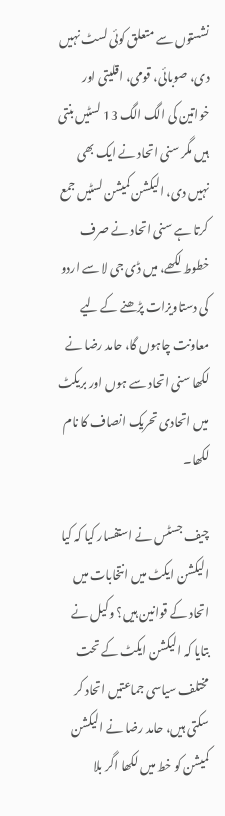نشستوں سے متعلق کوئی لسٹ نہیں دی، صوبائی، قومی، اقلیتی اور خواتین کی الگ الگ 13 لسٹیں بنتی ہیں مگر سنی اتحاد نے ایک بھی نہیں دی، الیکشن کمیشن لسٹیں جمع کرتا ہے سنی اتحاد نے صرف خطوط لکھے، میں ڈی جی لا سے اردو کی دستاویزات پڑھنے کے لیے معاونت چاہوں گا، حامد رضا نے لکھا سنی اتحاد سے ہوں اور بریکٹ میں اتحادی تحریک انصاف کا نام لکھا۔

چیف جسٹس نے استفسار کیا کہ کیا الیکشن ایکٹ میں انتخابات میں اتحاد کے قوانین ہیں؟ وکیل نے بتایا کہ الیکشن ایکٹ کے تحت مختلف سیاسی جماعتیں اتحاد کر سکتی ہیں، حامد رضا نے الیکشن کمیشن کو خط میں لکھا اگر بلا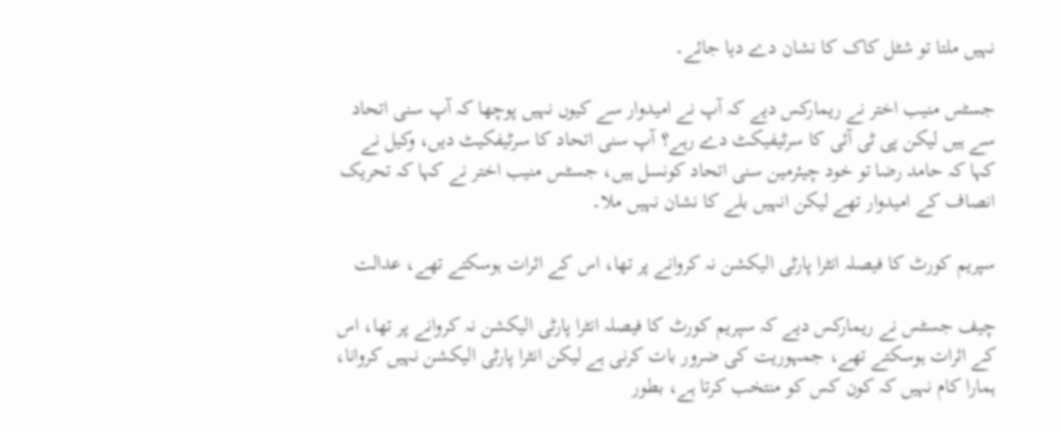نہیں ملتا تو شٹل کاک کا نشان دے دیا جائے۔

جسٹس منیب اختر نے ریمارکس دیے کہ آپ نے امیدوار سے کیوں نہیں پوچھا کہ آپ سنی اتحاد سے ہیں لیکن پی ٹی آئی کا سرٹیفیکٹ دے رہے؟ آپ سنی اتحاد کا سرٹیفکیٹ دیں، وکیل نے کہا کہ حامد رضا تو خود چیئرمین سنی اتحاد کونسل ہیں، جسٹس منیب اختر نے کہا کہ تحریک انصاف کے امیدوار تھے لیکن انہیں بلے کا نشان نہیں ملا۔

سپریم کورٹ کا فیصلہ انٹرا پارٹی الیکشن نہ کروانے پر تھا، اس کے اثرات ہوسکتے تھے، عدالت

چیف جسٹس نے ریمارکس دیے کہ سپریم کورٹ کا فیصلہ انٹرا پارٹی الیکشن نہ کروانے پر تھا، اس کے اثرات ہوسکتے تھے، جمہوریت کی ضرور بات کرنی ہے لیکن انٹرا پارٹی الیکشن نہیں کروانا، ہمارا کام نہیں کہ کون کس کو منتخب کرتا ہے، بطور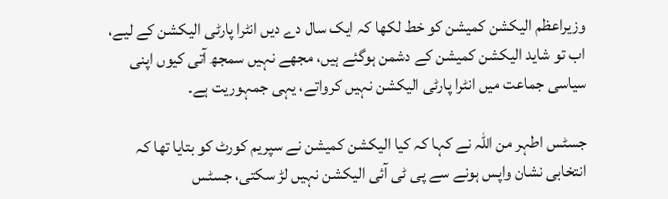وزیراعظم الیکشن کمیشن کو خط لکھا کہ ایک سال دے دیں انٹرا پارٹی الیکشن کے لیے، اب تو شاید الیکشن کمیشن کے دشمن ہوگئے ہیں، مجھے نہیں سمجھ آتی کیوں اپنی سیاسی جماعت میں انٹرا پارٹی الیکشن نہیں کرواتے، یہی جمہوریت ہے۔

جسٹس اطہر من اللہ نے کہا کہ کیا الیکشن کمیشن نے سپریم کورٹ کو بتایا تھا کہ انتخابی نشان واپس ہونے سے پی ٹی آئی الیکشن نہیں لڑ سکتی، جسٹس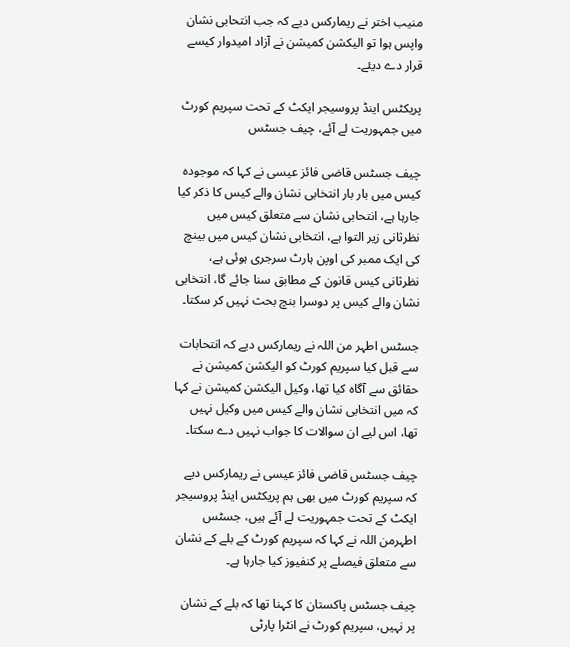منیب اختر نے ریمارکس دیے کہ جب انتحابی نشان واپس ہوا تو الیکشن کمیشن نے آزاد امیدوار کیسے قرار دے دیئے۔

پریکٹس اینڈ پروسیجر ایکٹ کے تحت سپریم کورٹ میں جمہوریت لے آئے، چیف جسٹس

چیف جسٹس قاضی فائز عیسی نے کہا کہ موجودہ کیس میں بار بار انتخابی نشان والے کیس کا ذکر کیا جارہا ہے، انتحابی نشان سے متعلق کیس میں نظرثانی زیر التوا ہے، انتخابی نشان کیس میں بینچ کی ایک ممبر کی اوپن ہارٹ سرجری ہوئی ہے، نظرثانی کیس قانون کے مطابق سنا جائے گا، انتخابی نشان والے کیس پر دوسرا بنچ بحث نہیں کر سکتا۔

جسٹس اطہر من اللہ نے ریمارکس دیے کہ انتحابات سے قبل کیا سپریم کورٹ کو الیکشن کمیشن نے حقائق سے آگاہ کیا تھا، وکیل الیکشن کمیشن نے کہا کہ میں انتخابی نشان والے کیس میں وکیل نہیں تھا، اس لیے ان سوالات کا جواب نہیں دے سکتا۔

چیف جسٹس قاضی فائز عیسی نے ریمارکس دیے کہ سپریم کورٹ میں بھی ہم پریکٹس اینڈ پروسیجر ایکٹ کے تحت جمہوریت لے آئے ہیں، جسٹس اطہرمن اللہ نے کہا کہ سپریم کورٹ کے بلے کے نشان سے متعلق فیصلے پر کنفیوز کیا جارہا ہے۔

چیف جسٹس پاکستان کا کہنا تھا کہ بلے کے نشان پر نہیں، سپریم کورٹ نے انٹرا پارٹی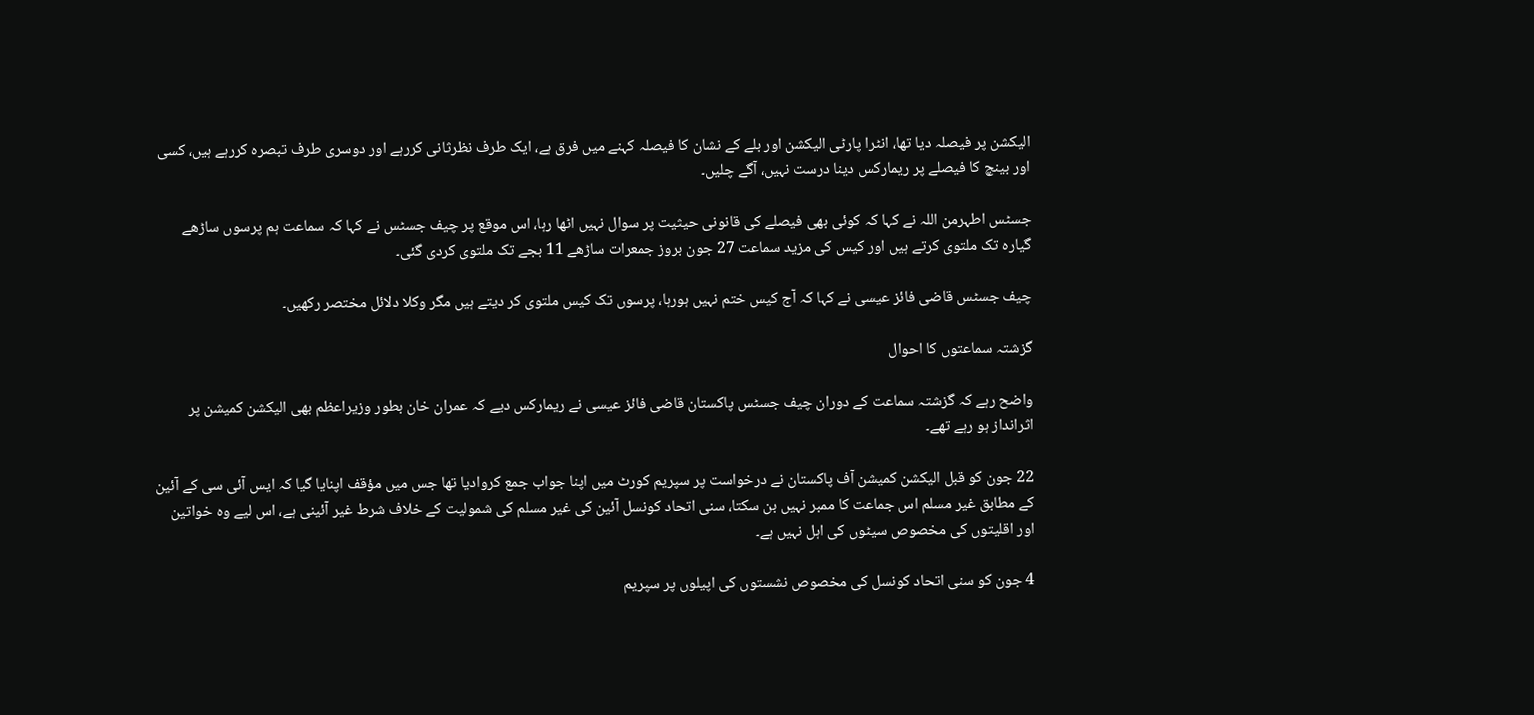الیکشن پر فیصلہ دیا تھا، انٹرا پارٹی الیکشن اور بلے کے نشان کا فیصلہ کہنے میں فرق ہے، ایک طرف نظرثانی کررہے اور دوسری طرف تبصرہ کررہے ہیں، کسی اور بینچ کا فیصلے پر ریمارکس دینا درست نہیں، آگے چلیں۔

جسٹس اطہرمن اللہ نے کہا کہ کوئی بھی فیصلے کی قانونی حیثیت پر سوال نہیں اٹھا رہا، اس موقع پر چیف جسٹس نے کہا کہ سماعت ہم پرسوں ساڑھے گیارہ تک ملتوی کرتے ہیں اور کیس کی مزید سماعت 27 جون بروز جمعرات ساڑھے 11 بجے تک ملتوی کردی گئی۔

چیف جسٹس قاضی فائز عیسی نے کہا کہ آج کیس ختم نہیں ہورہا، پرسوں تک کیس ملتوی کر دیتے ہیں مگر وکلا دلائل مختصر رکھیں۔

گزشتہ سماعتوں کا احوال

واضح رہے کہ گزشتہ سماعت کے دوران چیف جسٹس پاکستان قاضی فائز عیسی نے ریمارکس دیے کہ عمران خان بطور وزیراعظم بھی الیکشن کمیشن پر اثرانداز ہو رہے تھے۔

22 جون کو قبل الیکشن کمیشن آف پاکستان نے درخواست پر سپریم کورٹ میں اپنا جواب جمع کروادیا تھا جس میں مؤقف اپنایا گیا کہ ایس آئی سی کے آئین کے مطابق غیر مسلم اس جماعت کا ممبر نہیں بن سکتا، سنی اتحاد کونسل آئین کی غیر مسلم کی شمولیت کے خلاف شرط غیر آئینی ہے، اس لیے وہ خواتین اور اقلیتوں کی مخصوص سیٹوں کی اہل نہیں ہے۔

4 جون کو سنی اتحاد کونسل کی مخصوص نشستوں کی اپیلوں پر سپریم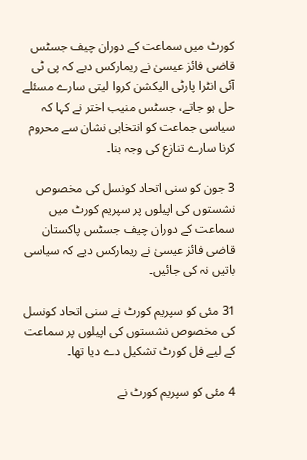کورٹ میں سماعت کے دوران چیف جسٹس قاضی فائز عیسیٰ نے ریمارکس دیے کہ پی ٹی آئی انٹرا پارٹی الیکشن کروا لیتی سارے مسئلے حل ہو جاتے، جسٹس منیب اختر نے کہا کہ سیاسی جماعت کو انتخابی نشان سے محروم کرنا سارے تنازع کی وجہ بنا۔

3 جون کو سنی اتحاد کونسل کی مخصوص نشستوں کی اپیلوں پر سپریم کورٹ میں سماعت کے دوران چیف جسٹس پاکستان قاضی فائز عیسیٰ نے ریمارکس دیے کہ سیاسی باتیں نہ کی جائیں۔

31 مئی کو سپریم کورٹ نے سنی اتحاد کونسل کی مخصوص نشستوں کی اپیلوں پر سماعت کے لیے فل کورٹ تشکیل دے دیا تھا۔

4 مئی کو سپریم کورٹ نے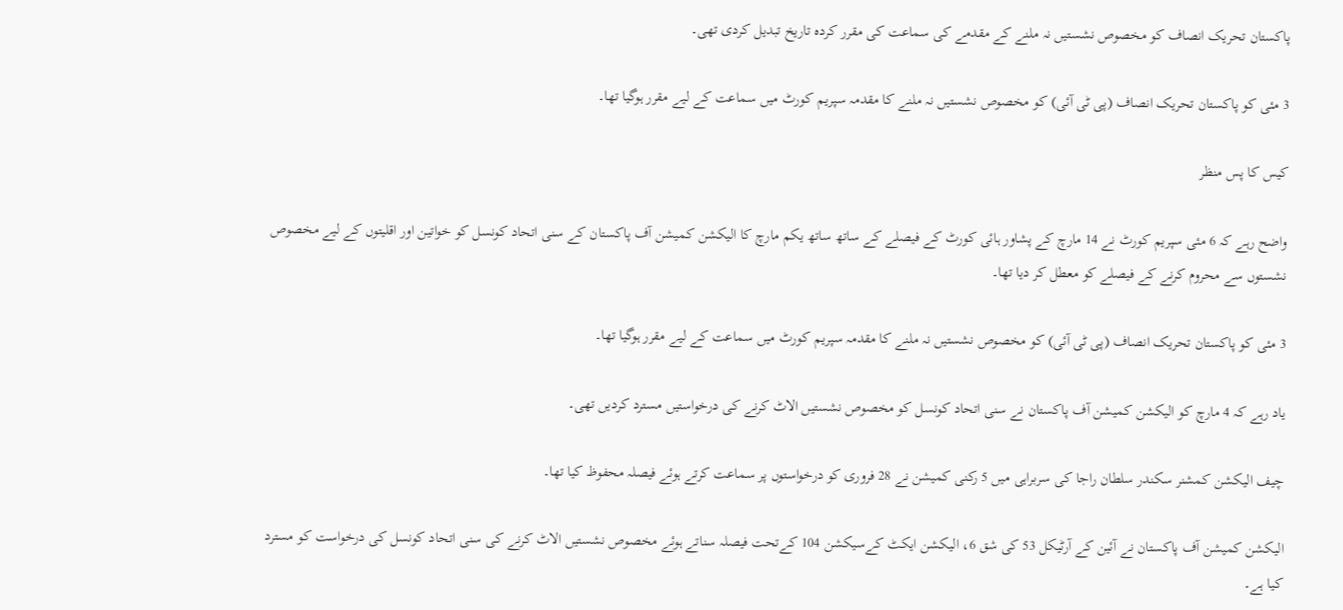پاکستان تحریک انصاف کو مخصوص نشستیں نہ ملنے کے مقدمے کی سماعت کی مقرر کردہ تاریخ تبدیل کردی تھی۔

3 مئی کو پاکستان تحریک انصاف (پی ٹی آئی) کو مخصوص نشستیں نہ ملنے کا مقدمہ سپریم کورٹ میں سماعت کے لیے مقرر ہوگیا تھا۔

کیس کا پس منظر

واضح رہے کہ 6 مئی سپریم کورٹ نے 14 مارچ کے پشاور ہائی کورٹ کے فیصلے کے ساتھ ساتھ یکم مارچ کا الیکشن کمیشن آف پاکستان کے سنی اتحاد کونسل کو خواتین اور اقلیتوں کے لیے مخصوص نشستوں سے محروم کرنے کے فیصلے کو معطل کر دیا تھا۔

3 مئی کو پاکستان تحریک انصاف (پی ٹی آئی) کو مخصوص نشستیں نہ ملنے کا مقدمہ سپریم کورٹ میں سماعت کے لیے مقرر ہوگیا تھا۔

یاد رہے کہ 4 مارچ کو الیکشن کمیشن آف پاکستان نے سنی اتحاد کونسل کو مخصوص نشستیں الاٹ کرنے کی درخواستیں مسترد کردیں تھی۔

چیف الیکشن کمشنر سکندر سلطان راجا کی سربراہی میں 5 رکنی کمیشن نے 28 فروری کو درخواستوں پر سماعت کرتے ہوئے فیصلہ محفوظ کیا تھا۔

الیکشن کمیشن آف پاکستان نے آئین کے آرٹیکل 53 کی شق 6، الیکشن ایکٹ کےسیکشن 104 کےتحت فیصلہ سناتے ہوئے مخصوص نشستیں الاٹ کرنے کی سنی اتحاد کونسل کی درخواست کو مسترد کیا ہے۔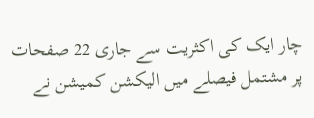چار ایک کی اکثریت سے جاری 22 صفحات پر مشتمل فیصلے میں الیکشن کمیشن نے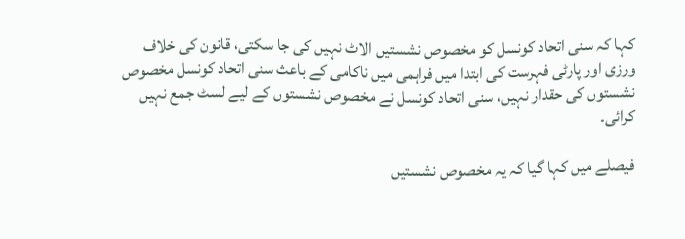کہا کہ سنی اتحاد کونسل کو مخصوص نشستیں الاٹ نہیں کی جا سکتی، قانون کی خلاف ورزی اور پارٹی فہرست کی ابتدا میں فراہمی میں ناکامی کے باعث سنی اتحاد کونسل مخصوص نشستوں کی حقدار نہیں، سنی اتحاد کونسل نے مخصوص نشستوں کے لیے لسٹ جمع نہیں کرائی۔

فیصلے میں کہا گیا کہ یہ مخصوص نشستیں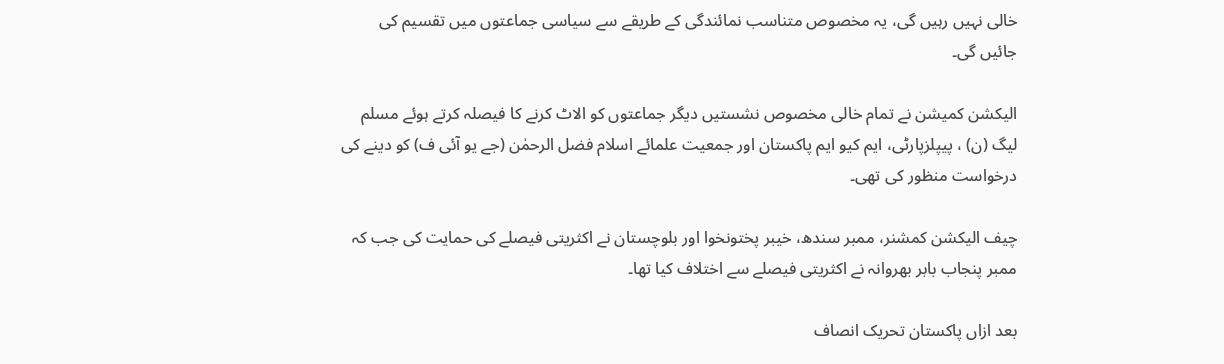خالی نہیں رہیں گی، یہ مخصوص متناسب نمائندگی کے طریقے سے سیاسی جماعتوں میں تقسیم کی جائیں گی۔

الیکشن کمیشن نے تمام خالی مخصوص نشستیں دیگر جماعتوں کو الاٹ کرنے کا فیصلہ کرتے ہوئے مسلم لیگ (ن) ، پیپلزپارٹی، ایم کیو ایم پاکستان اور جمعیت علمائے اسلام فضل الرحمٰن (جے یو آئی ف) کو دینے کی درخواست منظور کی تھی۔

چیف الیکشن کمشنر، ممبر سندھ، خیبر پختونخوا اور بلوچستان نے اکثریتی فیصلے کی حمایت کی جب کہ ممبر پنجاب بابر بھروانہ نے اکثریتی فیصلے سے اختلاف کیا تھا۔

بعد ازاں پاکستان تحریک انصاف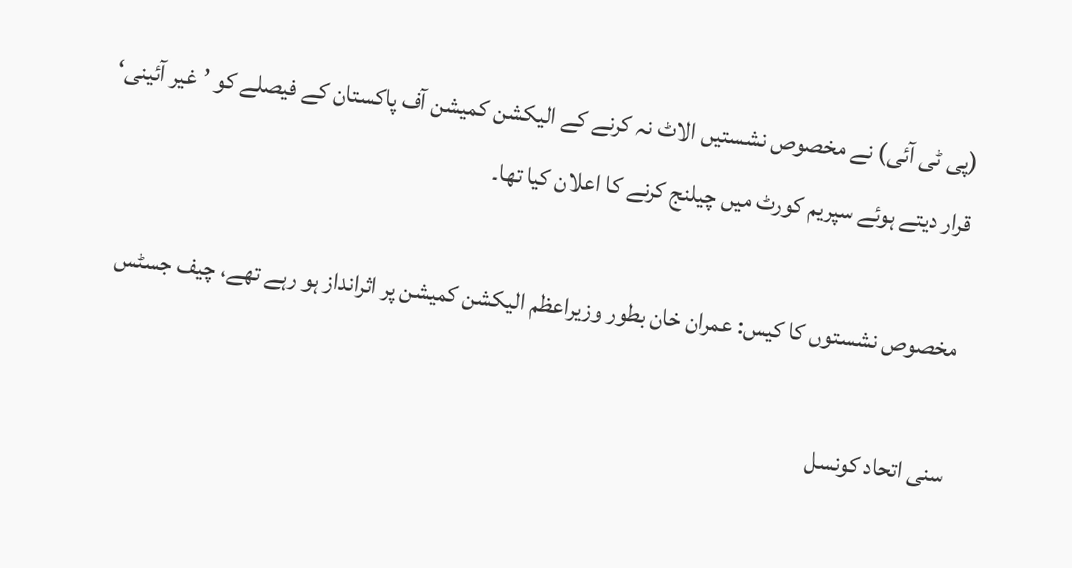(پی ٹی آئی) نے مخصوص نشستیں الاٹ نہ کرنے کے الیکشن کمیشن آف پاکستان کے فیصلے کو ’غیر آئینی‘ قرار دیتے ہوئے سپریم کورٹ میں چیلنج کرنے کا اعلان کیا تھا۔

مخصوص نشستوں کا کیس: عمران خان بطور وزیراعظم الیکشن کمیشن پر اثرانداز ہو رہے تھے، چیف جسٹس

سنی اتحاد کونسل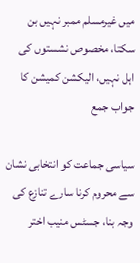میں غیرمسلم ممبر نہیں بن سکتا، مخصوص نشستوں کی اہل نہیں، الیکشن کمیشن کا جواب جمع

سیاسی جماعت کو انتخابی نشان سے محروم کرنا سارے تنازع کی وجہ بنا، جسٹس منیب اختر